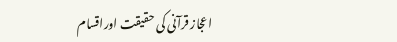اعجاز قرآنی کی حقیقت اوراقسام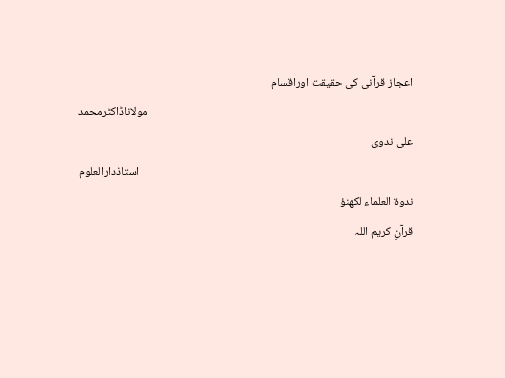اعجاز قرآنی کی حقیقت اوراقسام
                                                                                                    مولاناڈاکٹرمحمد علی ندوی
                                                                                                       استاذدارالعلوم ندوۃ العلماء لکھنؤ
قرآنِ کریم اللہ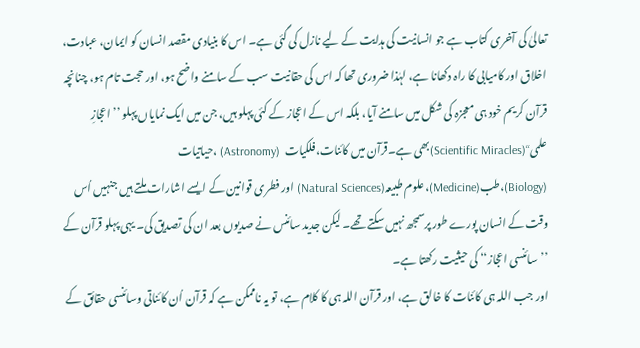تعالیٰ کی آخری کتاب ہے جو انسانیت کی ہدایت کے لیے نازل کی گئی ہے۔ اس کا بنیادی مقصد انسان کو ایمان، عبادت، اخلاق اور کامیابی کا راہ دکھانا ہے، لہٰذا ضروری تھا کہ اس کی حقانیت سب کے سامنے واضح ہو، اور حجت تام ہو، چنانچہ قرآن کریم خود ہی معجزہ کی شکل میں سامنے آیا، بلکہ اس کے اعجاز کے کئی پہلو ہیں، جن میں ایک نمایاں پہلو ’’اعجازِ علمی‘‘(Scientific Miracles)بھی ہے۔قرآن میں کائنات،فلکیات  (Astronomy) ،حیاتیات (Biology)،طب(Medicine)،علوم طبیعہ(Natural Sciences) اور فطری قوانین کے ایسے اشارات ملتے ہیں جنہیں اُس وقت کے انسان پورے طور پرسمجھ نہیں سکتے تھے۔ لیکن جدید سائنس نے صدیوں بعد ان کی تصدیق کی۔ یہی پہلو قرآن کے ’’سائنسی اعجاز‘‘ کی حیثیت رکھتا ہے۔
اور جب اللہ ہی کائنات کا خالق ہے، اور قرآن اللہ ہی کا کلام ہے، تو یہ ناممکن ہے کہ قرآن اُن کائناتی وسائنسی حقائق کے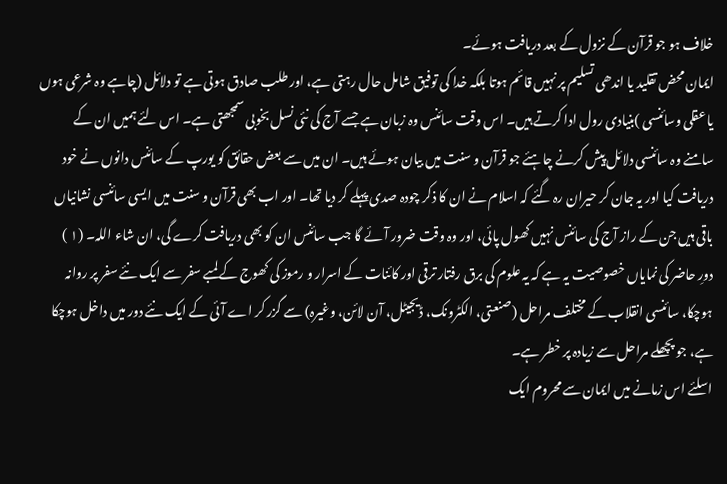خلاف ہو جو قرآن کے نزول کے بعد دریافت ہوئے۔
ایمان محض تقلید یا اندھی تسلیم پر نہیں قائم ہوتا بلکہ خدا کی توفیق شامل حال رہتی ہے، اور طلب صادق ہوتی ہے تو دلائل (چاہے وہ شرعی ہوں یا عقلی وسائنسی )بنیادی رول ادا کرتے ہیں۔ اس وقت سائنس وہ زبان ہے جسے آج کی نئی نسل بخوبی سمجھتی ہے۔ اس لئے ہمیں ان کے سامنے وہ سائنسی دلائل پیش کرنے چاہئے جو قرآن و سنت میں بیان ہوئے ہیں۔ ان میں سے بعض حقائق کو یورپ کے سائنس دانوں نے خود دریافت کیا اور یہ جان کر حیران رہ گئے کہ اسلام نے ان کا ذکر چودہ صدی پہلے کر دیا تھا۔ اور اب بھی قرآن و سنت میں ایسی سائنسی نشانیاں باقی ہیں جن کے راز آج کی سائنس نہیں کھول پائی، اور وہ وقت ضرور آئے گا جب سائنس ان کو بھی دریافت کرے گی، ان شاء اللہ۔ (۱ )
دورِ حاضر کی نمایاں خصوصیت یہ ہے کہ یہ علوم کی برق رفتار ترقی اور کائنات کے اسرار و رموز کی کھوج کے لمبے سفر سے ایک نئے سفر پر روانہ ہوچکا، سائنسی انقلاب کے مختلف مراحل (صنعتی، الکٹرونک، ڈیجیٹل، آن لائن، وغیرہ) سے گزر کر اے آئی کے ایک نئے دور میں داخل ہوچکا ہے، جو پچھلے مراحل سے زیادہ پر خطر ہے۔
اسلئے اس زمانے میں ایمان سے محروم ایک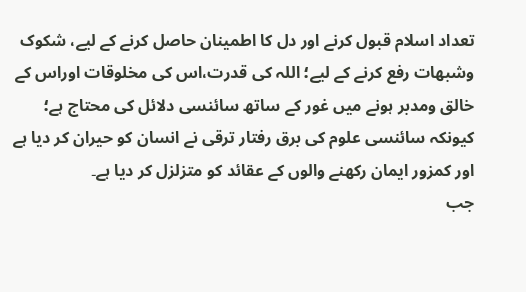تعداد اسلام قبول کرنے اور دل کا اطمینان حاصل کرنے کے لیے، شکوک وشبھات رفع کرنے کے لیے؛ اللہ کی قدرت،اس کی مخلوقات اوراس کے خالق ومدبر ہونے میں غور کے ساتھ سائنسی دلائل کی محتاج ہے؛ کیونکہ سائنسی علوم کی برق رفتار ترقی نے انسان کو حیران کر دیا ہے اور کمزور ایمان رکھنے والوں کے عقائد کو متزلزل کر دیا ہے۔
جب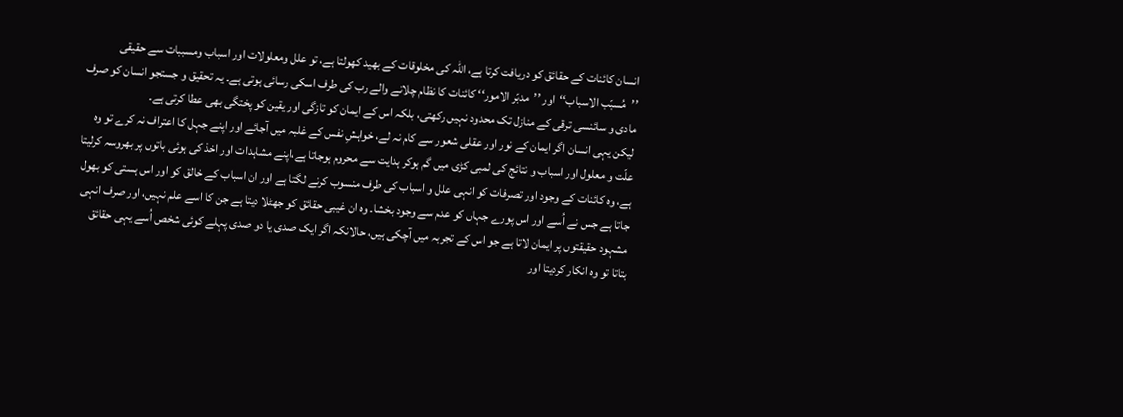انسان کائنات کے حقائق کو دریافت کرتا ہے، اللہ کی مخلوقات کے بھید کھولتا ہے، تو علل ومعلولات اور اسباب ومسببات سے حقیقی ’’مُسبّب الاسباب‘‘اور ’’مدبّر الامور‘‘ کائنات کا نظام چلانے والے رب کی طرف اسکی رسائی ہوتی ہے۔ یہ تحقیق و جستجو انسان کو صرف مادی و سائنسی ترقی کے منازل تک محدود نہیں رکھتی، بلکہ اس کے ایمان کو تازگی اور یقین کو پختگی بھی عطا کرتی ہے۔
ليکن یہی انسان اگر ایمان کے نور اور عقلی شعور سے کام نہ لے، خواہشِ نفس کے غلبہ میں آجائے اور اپنے جہل کا اعتراف نہ کرے تو وہ علّت و معلول اور اسباب و نتائج کی لمبی کڑی میں گم ہوکر ہدایت سے محروم ہوجاتا ہے،اپنے مشاہدات اور اخذ کی ہوئی باتوں پر بھروسہ کرلیتا ہے، وہ کائنات کے وجود اور تصرفات کو انہی علل و اسباب کی طرف منسوب کرنے لگتا ہے اور ان اسباب کے خالق کو اور اس ہستی کو بھول جاتا ہے جس نے اُسے اور اس پورے جہاں کو عدم سے وجود بخشا۔ وہ ان غیبی حقائق کو جھٹلا دیتا ہے جن کا اسے علم نہیں، اور صرف انہی مشہود حقیقتوں پر ایمان لاتا ہے جو اس کے تجربہ میں آچکی ہیں، حالانکہ اگر ایک صدی یا دو صدی پہلے کوئی شخص اُسے یہی حقائق بتاتا تو وہ انکار کردیتا اور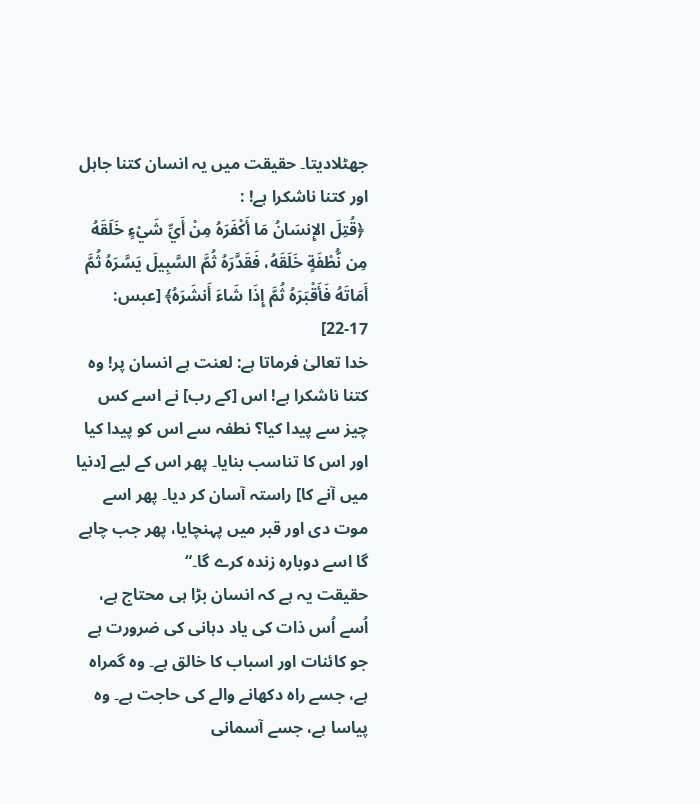جھٹلادیتا۔ حقیقت میں یہ انسان کتنا جاہل اور کتنا ناشکرا ہے! :
 ﴿قُتِلَ الإِنسَانُ مَا أَكْفَرَهُ مِنْ أَيِّ شَيْءٍ خَلَقَهُ مِن نُّطْفَةٍ خَلَقَهُ، فَقَدَّرَهُ ثُمَّ السَّبِيلَ يَسَّرَهُ ثُمَّ أَمَاتَهُ فَأَقْبَرَهُ ثُمَّ إِذَا شَاءَ أَنشَرَهُ﴾ [عبس: 17-22]
خدا تعالیٰ فرماتا ہے: لعنت ہے انسان پر! وہ کتنا ناشکرا ہے! اس [کے رب] نے اسے کس چیز سے پیدا کیا؟ نطفہ سے اس کو پیدا کیا اور اس کا تناسب بنایا۔ پھر اس کے لیے [دنیا میں آنے کا] راستہ آسان کر دیا۔ پھر اسے موت دی اور قبر میں پہنچایا، پھر جب چاہے گا اسے دوبارہ زندہ کرے گا۔“
حقیقت یہ ہے کہ انسان بڑا ہی محتاج ہے، اُسے اُس ذات کی یاد دہانی کی ضرورت ہے جو کائنات اور اسباب کا خالق ہے۔ وہ گمراہ ہے، جسے راہ دکھانے والے کی حاجت ہے۔ وہ پیاسا ہے، جسے آسمانی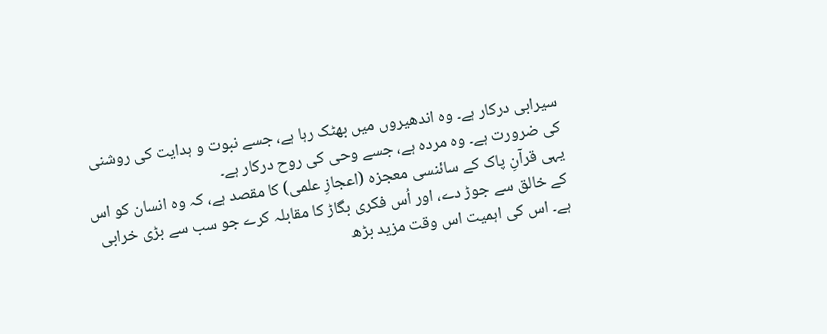سیرابی درکار ہے۔ وہ اندھیروں میں بھٹک رہا ہے، جسے نبوت و ہدایت کی روشنی کی ضرورت ہے۔ وہ مردہ ہے، جسے وحی کی روح درکار ہے۔
یہی قرآنِ پاک کے سائنسی معجزہ (اعجازِ علمی) کا مقصد ہے، کہ وہ انسان کو اس کے خالق سے جوڑ دے، اور اُس فکری بگاڑ کا مقابلہ کرے جو سب سے بڑی خرابی ہے۔ اس کی اہمیت اس وقت مزید بڑھ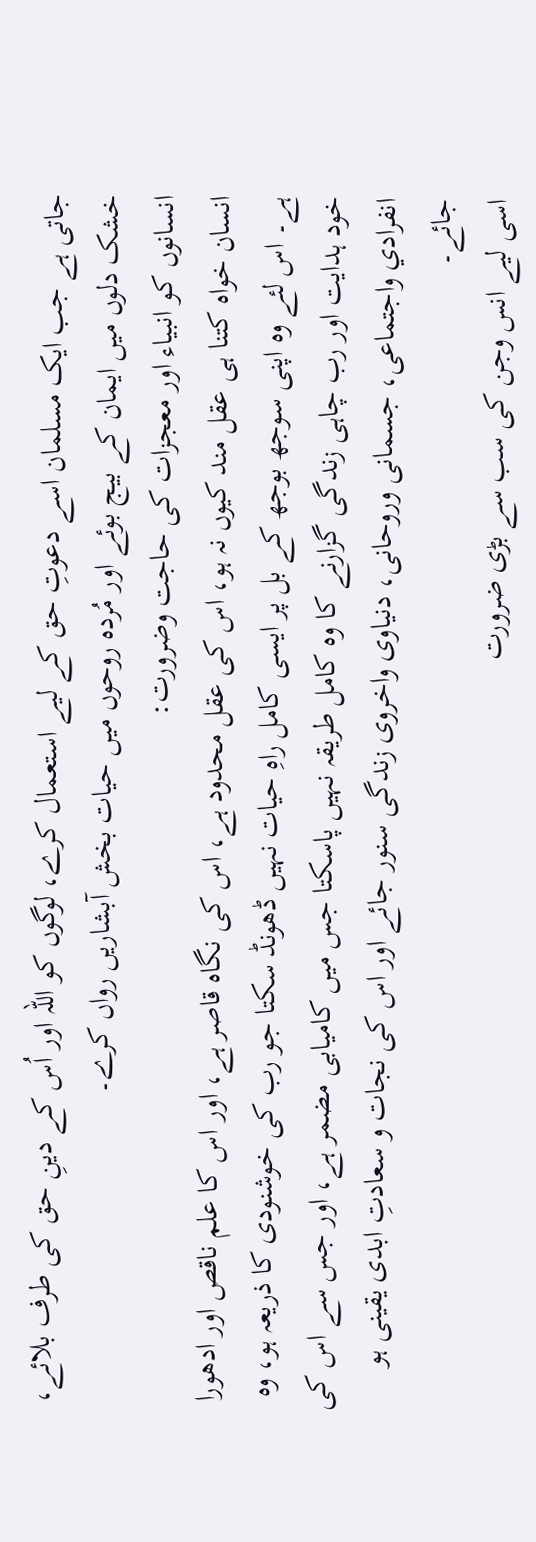جاتی ہے جب ایک مسلمان اسے دعوتِ حق کے لیے استعمال کرے، لوگوں کو اللہ اور اُس کے دینِ حق کی طرف بلائے، خشک دلوں میں ایمان کے بیج بوئے اور مُردہ روحوں میں حیات بخش آبشاریں رواں کرے۔
انسانوں کو انبیاء اور معجزات کی حاجت وضرورت:
انسان خواہ کتنا ہی عقل مند کیوں نہ ہو، اس کی عقل محدود ہے، اس کی نگاہ قاصر ہے، اور اس کا علم ناقص اور ادھورا ہے۔ اس لئے وہ اپنی سوجھ بوجھ کے بل پر ایسی کامل راہِ حیات نہیں ڈھونڈ سکتا جو رب کی خوشنودی کا ذریعہ ہو، وہ خود ہدایت اور رب چاہی زندگی گزارنے کا وہ کامل طریقہ نہیں پاسکتا جس میں کامیابی مضمر ہے، اور جس سے اس کی انفرادي واجتماعی، جسمانی وروحانی، دنیاوی واخروی زندگی سنور جائے اور اس کی نجات و سعادتِ ابدی یقینی ہو جائے۔
اسی لیے انس وجن کی سب سے بڑی ضرورت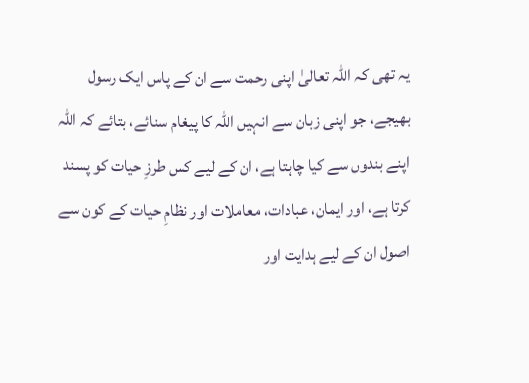یہ تھی کہ اللہ تعالیٰ اپنی رحمت سے ان کے پاس ایک رسول بھیجے، جو اپنی زبان سے انہیں اللہ کا پیغام سنائے، بتائے کہ اللہ اپنے بندوں سے کیا چاہتا ہے، ان کے لیے کس طرزِ حیات کو پسند کرتا ہے، اور ایمان، عبادات، معاملات اور نظامِ حیات کے کون سے اصول ان کے لیے ہدایت اور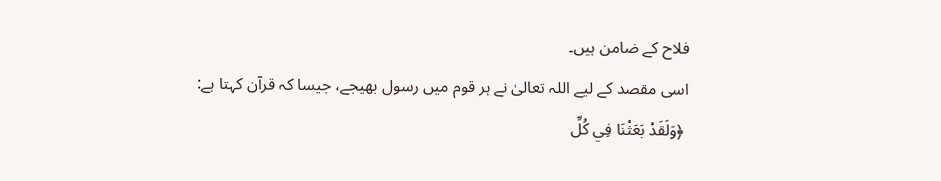فلاح کے ضامن ہیں۔
اسی مقصد کے لیے اللہ تعالیٰ نے ہر قوم میں رسول بھیجے، جیسا کہ قرآن کہتا ہے:
 ﴿وَلَقَدْ بَعَثْنَا فِي كُلِّ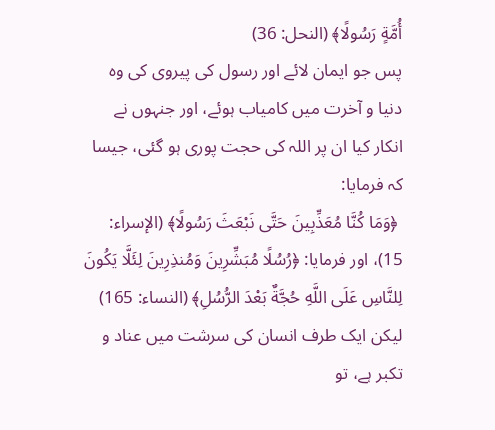أُمَّةٍ رَسُولًا﴾ (النحل: 36)
پس جو ایمان لائے اور رسول کی پیروی کی وہ دنیا و آخرت میں کامیاب ہوئے، اور جنہوں نے انکار کیا ان پر اللہ کی حجت پوری ہو گئی، جیسا کہ فرمایا:
 ﴿وَمَا كُنَّا مُعَذِّبِينَ حَتَّى نَبْعَثَ رَسُولًا﴾ (الإسراء: 15)، اور فرمایا: ﴿رُسُلًا مُبَشِّرِينَ وَمُنذِرِينَ لِئَلَّا يَكُونَ لِلنَّاسِ عَلَى اللَّهِ حُجَّةٌ بَعْدَ الرُّسُلِ﴾ (النساء: 165)
لیکن ایک طرف انسان کی سرشت میں عناد و تکبر ہے، تو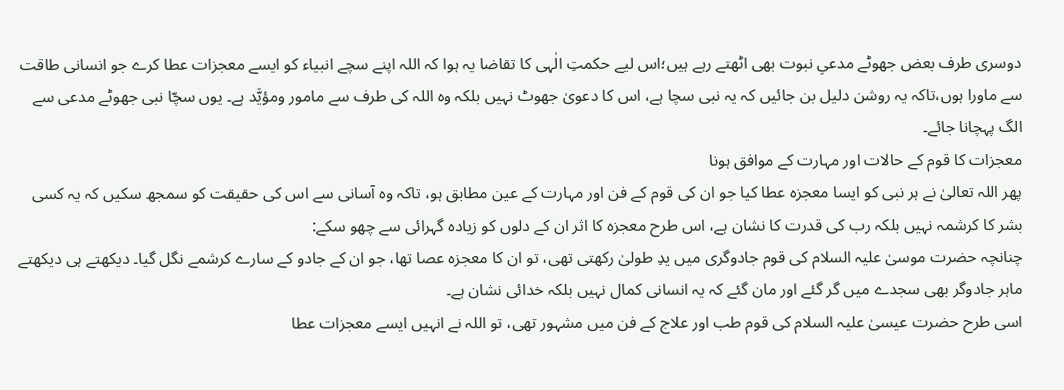دوسری طرف بعض جھوٹے مدعیِ نبوت بھی اٹھتے رہے ہیں؛اس لیے حکمتِ الٰہی کا تقاضا یہ ہوا کہ اللہ اپنے سچے انبیاء کو ایسے معجزات عطا کرے جو انسانی طاقت سے ماورا ہوں،تاکہ یہ روشن دلیل بن جائیں کہ یہ نبی سچا ہے، اس کا دعویٰ جھوٹ نہیں بلکہ وہ اللہ کی طرف سے مامور ومؤیَّد ہے۔ یوں سچّا نبی جھوٹے مدعی سے الگ پہچانا جائے۔
معجزات کا قوم کے حالات اور مہارت کے موافق ہونا
پھر اللہ تعالیٰ نے ہر نبی کو ایسا معجزہ عطا کیا جو ان کی قوم کے فن اور مہارت کے عین مطابق ہو، تاکہ وہ آسانی سے اس کی حقیقت کو سمجھ سکیں کہ یہ کسی بشر کا کرشمہ نہیں بلکہ رب کی قدرت کا نشان ہے، اس طرح معجزہ کا اثر ان کے دلوں کو زیادہ گہرائی سے چھو سکے:
چنانچہ حضرت موسیٰ علیہ السلام کی قوم جادوگری میں یدِ طولیٰ رکھتی تھی، تو ان کا معجزہ عصا تھا، جو ان کے جادو کے سارے کرشمے نگل گیا۔ دیکھتے ہی دیکھتے ماہر جادوگر بھی سجدے میں گر گئے اور مان گئے کہ یہ انسانی کمال نہیں بلکہ خدائی نشان ہے۔
اسی طرح حضرت عیسیٰ علیہ السلام کی قوم طب اور علاج کے فن میں مشہور تھی، تو اللہ نے انہیں ایسے معجزات عطا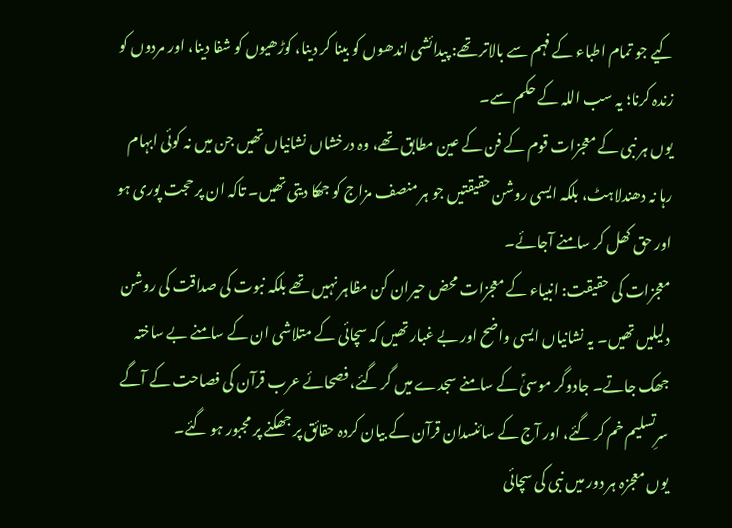کیے جو تمام اطباء کے فہم سے بالاتر تھے: پیدائشی اندھوں کو بینا کر دینا، کوڑھیوں کو شفا دینا، اور مردوں کو زندہ کرنا؛ یہ سب اللہ کے حکم سے۔
یوں ہر نبی کے معجزات قوم کے فن کے عین مطابق تھے، وہ درخشاں نشانیاں تھیں جن میں نہ کوئی ابہام رہا نہ دھندلاہٹ، بلکہ ایسی روشن حقیقتیں جو ہر منصف مزاج کو جھکا دیتی تھیں۔ تاکہ ان پر حجت پوری ہو اور حق کھل کر سامنے آجائے۔
معجزات کی حقیقت: انبیاء کے معجزات محض حیران کن مظاہر نہیں تھے بلکہ نبوت کی صداقت کی روشن دلیلیں تھیں۔ یہ نشانیاں ایسی واضح اور بے غبار تھیں کہ سچائی کے متلاشی ان کے سامنے بے ساختہ جھک جاتے۔ جادوگر موسیٰؑ کے سامنے سجدے میں گر گئے، فصحائے عرب قرآن کی فصاحت کے آگے سرِتسلیم خم کر گئے، اور آج کے سائنسدان قرآن کے بیان کردہ حقائق پر جھکنے پر مجبور ہو گئے۔
یوں معجزہ ہر دور میں نبی کی سچائی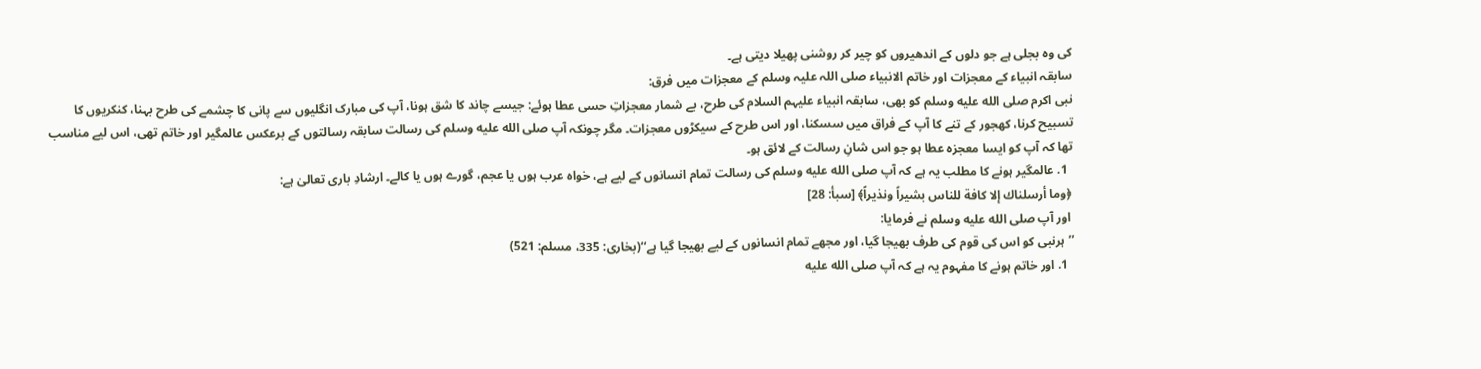کی وہ بجلی ہے جو دلوں کے اندھیروں کو چیر کر روشنی پھیلا دیتی ہے۔
سابقہ انبیاء کے معجزات اور خاتم الانبیاء صلی اللہ علیہ وسلم کے معجزات میں فرق:
نبی اکرم صلى الله عليه وسلم کو بھی، سابقہ انبیاء علیہم السلام کی طرح، بے شمار معجزاتِ حسی عطا ہوئے: جیسے چاند کا شق ہونا، آپ کی مبارک انگلیوں سے پانی کا چشمے کی طرح بہنا، کنکریوں کا تسبیح کرنا، کھجور کے تنے کا آپ کے فراق میں سسکنا، اور اس طرح کے سیکڑوں معجزات۔ مگر چونکہ آپ صلى الله عليه وسلم کی رسالت سابقہ رسالتوں کے برعکس عالمگیر اور خاتم تھی، اس لیے مناسب تھا کہ آپ کو ایسا معجزہ عطا ہو جو اس شانِ رسالت کے لائق ہو۔
  1. عالمگیر ہونے کا مطلب یہ ہے کہ آپ صلى الله عليه وسلم کی رسالت تمام انسانوں کے لیے ہے، خواہ عرب ہوں یا عجم، گورے ہوں یا کالے۔ ارشادِ باری تعالیٰ ہے:
 ﴿وما أرسلناك إلا كافة للناس بشيراً ونذيراً﴾ [سبأ: 28]
 اور آپ صلى الله عليه وسلم نے فرمایا:
’’ہرنبی کو اس کی قوم کی طرف بھیجا گیا، اور مجھے تمام انسانوں کے لیے بھیجا گیا ہے‘‘(بخاری: 335، مسلم: 521)
  1. اور خاتم ہونے کا مفہوم یہ ہے کہ آپ صلى الله عليه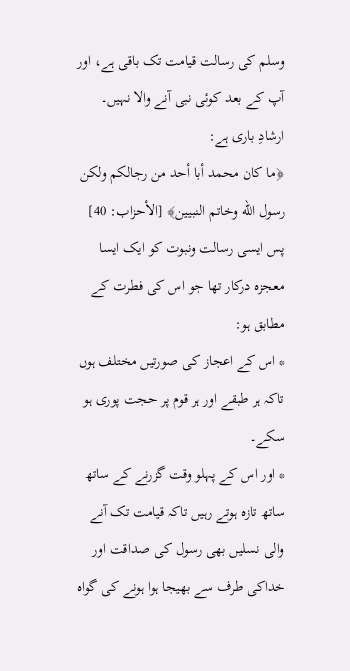وسلم کی رسالت قیامت تک باقی ہے، اور آپ کے بعد کوئی نبی آنے والا نہیں۔ ارشادِ باری ہے:
﴿ما كان محمد أبا أحد من رجالكم ولكن رسول الله وخاتم النبيين﴾ [الأحزاب: 40]
پس ایسی رسالت ونبوت کو ایک ایسا معجزہ درکار تھا جو اس کی فطرت کے مطابق ہو:
* اس کے اعجاز کی صورتیں مختلف ہوں تاکہ ہر طبقے اور ہر قوم پر حجت پوری ہو سکے۔
* اور اس کے پہلو وقت گزرنے کے ساتھ ساتھ تازہ ہوتے رہیں تاکہ قیامت تک آنے والی نسلیں بھی رسول کی صداقت اور خداکی طرف سے بھیجا ہوا ہونے کی گواہ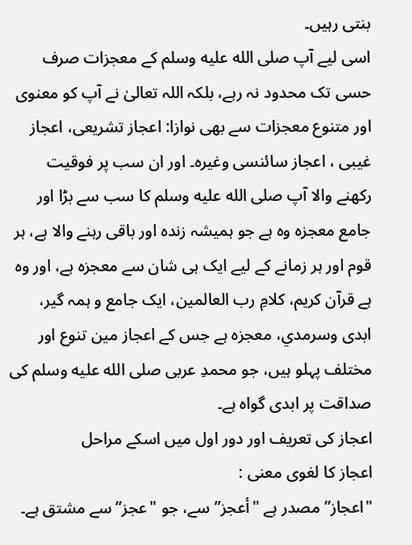بنتی رہیں۔
اسی لیے آپ صلى الله عليه وسلم کے معجزات صرف حسی تک محدود نہ رہے، بلکہ اللہ تعالیٰ نے آپ کو معنوی اور متنوع معجزات سے بھی نوازا: اعجاز تشریعی، اعجاز غیبی ، اعجاز سائنسی وغیرہ۔ اور ان سب پر فوقیت رکھنے والا آپ صلى الله عليه وسلم کا سب سے بڑا اور جامع معجزہ وہ ہے جو ہمیشہ زندہ اور باقی رہنے والا ہے، ہر قوم اور ہر زمانے کے لیے ایک ہی شان سے معجزہ ہے، اور وہ ہے قرآن کریم، کلامِ رب العالمین، ایک جامع و ہمہ گیر، ابدی وسرمدي، معجزہ ہے جس کے اعجاز مين تنوع اور مختلف پہلو ہیں، جو محمدِ عربی صلى الله عليه وسلم کی صداقت پر ابدی گواہ ہے۔
اعجاز کی تعریف اور دور اول میں اسکے مراحل
اعجاز کا لغوی معنی :
"اعجاز” مصدر ہے "أعجز” سے، جو "عجز” سے مشتق ہے۔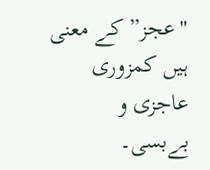"عجز” کے معنی ہیں کمزوری عاجزی و بےبسی۔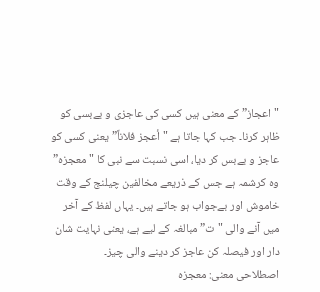"اعجاز” کے معنی ہیں کسی کی عاجزی و بےبسی کو ظاہر کرنا۔ جب کہا جاتا ہے "أعجز فلاناً” یعنی کسی کو عاجز و بےبس کر دیا، اسی نسبت سے نبی کا "معجزہ” وہ کرشمہ ہے جس کے ذریعے مخالفین چیلنج کے وقت خاموش اور بےجواب ہو جاتے ہیں۔ یہاں لفظ کے آخر میں آنے والی "ت” مبالغہ کے لیے ہے، یعنی نہایت شان دار اور فیصلہ کن عاجز کر دینے والی چیز۔
اصطلاحی معنی: معجزہ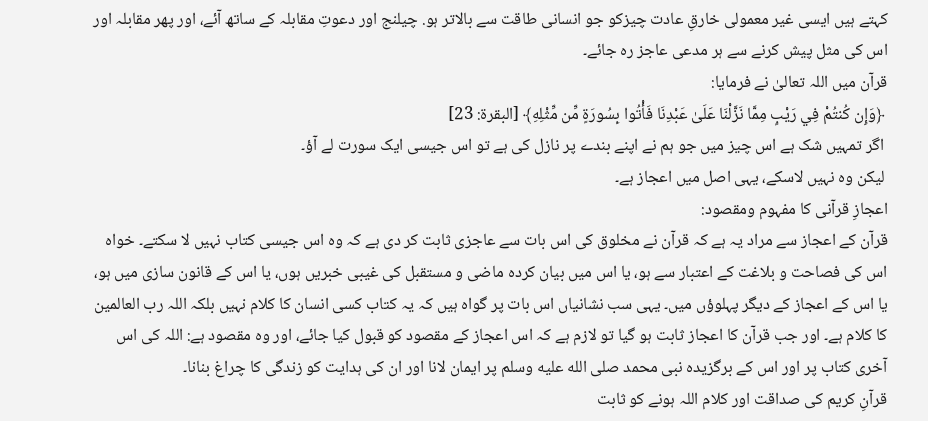کہتے ہیں ایسی غیر معمولی خارقِ عادت چیزکو جو انسانی طاقت سے بالاتر ہو. چیلنج اور دعوتِ مقابلہ کے ساتھ آئے، اور پھر مقابلہ اور اس کی مثل پیش کرنے سے ہر مدعی عاجز رہ جائے۔
قرآن میں اللہ تعالیٰ نے فرمایا:
 ﴿وَإِن كُنتُمْ فِي رَيْبٍ مِمَّا نَزَّلْنَا عَلَىٰ عَبْدِنَا فَأْتُوا بِسُورَةٍ مِّن مِّثْلِهِ﴾ [البقرۃ: 23]
 اگر تمہیں شک ہے اس چیز میں جو ہم نے اپنے بندے پر نازل کی ہے تو اس جیسی ایک سورت لے آؤ۔
 لیکن وہ نہیں لاسکے، یہی اصل میں اعجاز ہے۔
اعجازِ قرآنی کا مفہوم ومقصود:
قرآن کے اعجاز سے مراد یہ ہے کہ قرآن نے مخلوق کی اس بات سے عاجزی ثابت کر دی ہے کہ وہ اس جیسی کتاب نہیں لا سکتے۔ خواہ اس کی فصاحت و بلاغت کے اعتبار سے ہو، یا اس میں بیان کردہ ماضی و مستقبل کی غیبی خبریں ہوں، یا اس کے قانون سازی میں ہو، یا اس کے اعجاز کے دیگر پہلوؤں میں۔ یہی سب نشانیاں اس بات پر گواہ ہیں کہ یہ کتاب کسی انسان کا کلام نہیں بلکہ اللہ رب العالمین کا کلام ہے۔ اور جب قرآن کا اعجاز ثابت ہو گیا تو لازم ہے کہ اس اعجاز کے مقصود کو قبول کیا جائے، اور وہ مقصود ہے: اللہ کی اس آخری کتاب پر اور اس کے برگزیدہ نبی محمد صلى الله عليه وسلم پر ایمان لانا اور ان کی ہدایت کو زندگی کا چراغ بنانا۔
قرآنِ کریم کی صداقت اور کلام اللہ ہونے کو ثابت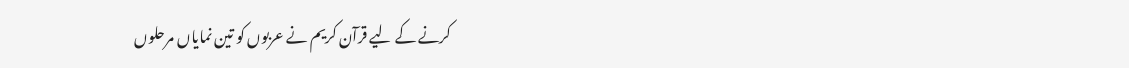کرنے کے لیے قرآن کريم نے عربوں کو تین نمایاں مرحلوں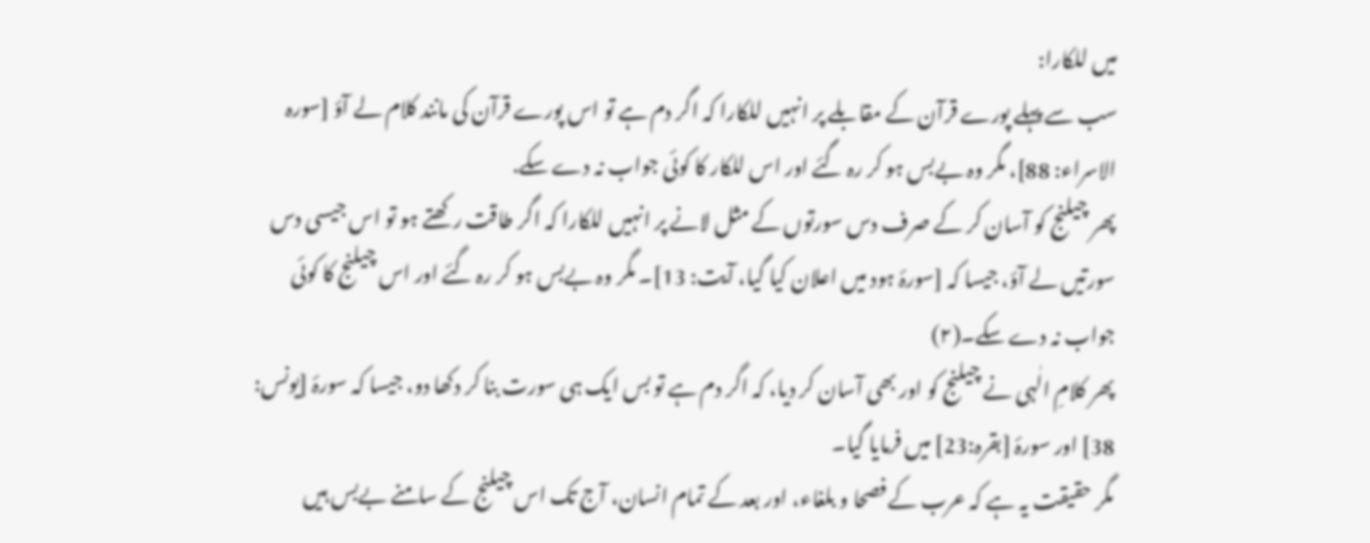میں للکارا:
سب سے پہلے پورے قرآن کے مقابلے پر انہیں للکارا کہ اگر دم ہے تو اس پورے قرآن کی مانند کلام لے آؤ [سورہ الاسراء: 88]، مگر وہ بےبس ہو کر رہ گئے اور اس للکار کا کوئی جواب نہ دے سکے.
پھر چیلنج کو آسان کر کے صرف دس سورتوں کے مثل لانے پر انہیں للکارا کہ اگر طاقت رکھتے ہو تو اس جیسی دس سورتیں لے آؤ، جیسا کہ [سورۂ ہود میں اعلان کیا گیا، آيت: 13]۔ مگر وہ بےبس ہو کر رہ گئے اور اس چیلنج کا کوئی جواب نہ دے سکے۔(۲)
پھر کلامِ الٰہی نے چیلنج کو اور بھی آسان کر دیا، کہ اگر دم ہے تو بس ایک ہی سورت بنا کر دکھا دو، جیسا کہ سورۂ [یونس: 38] اور سورۂ [بقرہ:23] میں فرمایا گیا۔
مگر حقیقت یہ ہے کہ عرب کے فصحا و بلغاء، اور بعد کے تمام انسان، آج تک اس چیلنج کے سامنے بےبس ہیں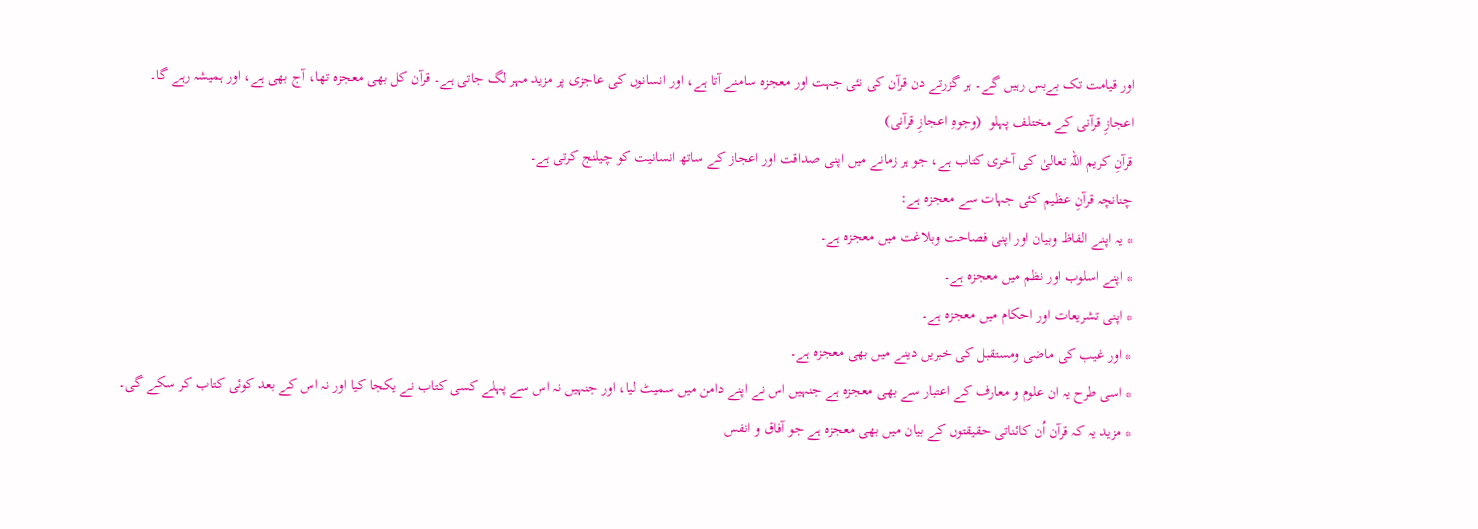اور قیامت تک بےبس رہیں گے۔ ہر گزرتے دن قرآن کی نئی جہت اور معجزہ سامنے آتا ہے، اور انسانوں کی عاجزی پر مزید مہر لگ جاتی ہے۔ قرآن کل بھی معجزہ تھا، آج بھی ہے، اور ہمیشہ رہے گا۔
اعجازِ قرآنی کے مختلف پہلو  (وجوہِ اعجازِ قرآنی)
قرآنِ کریم اللہ تعالیٰ کی آخری کتاب ہے، جو ہر زمانے میں اپنی صداقت اور اعجاز کے ساتھ انسانیت کو چیلنج کرتی ہے۔
چنانچہ قرآنِ عظیم کئی جہات سے معجزہ ہے:
* یہ اپنے الفاظ وبیان اور اپنی فصاحت وبلاغت میں معجزہ ہے۔
* اپنے اسلوب اور نظم میں معجزہ ہے۔
* اپنی تشریعات اور احکام میں معجزہ ہے۔
* اور غیب کی ماضی ومستقبل کی خبریں دینے میں بھی معجزہ ہے۔
* اسی طرح یہ ان علوم و معارف کے اعتبار سے بھی معجزہ ہے جنہیں اس نے اپنے دامن میں سمیٹ لیا، اور جنہیں نہ اس سے پہلے کسی کتاب نے یکجا کیا اور نہ اس کے بعد کوئی کتاب کر سکے گی۔
* مزید یہ کہ قرآن اُن کائناتی حقیقتوں کے بیان میں بھی معجزہ ہے جو آفاق و انفس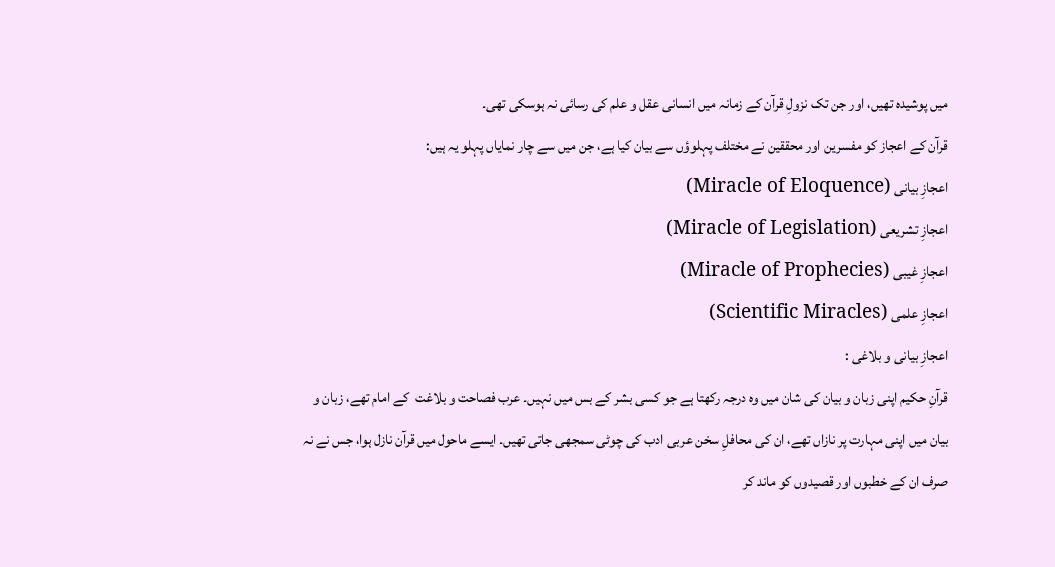میں پوشیدہ تھیں، اور جن تک نزولِ قرآن کے زمانہ میں انسانی عقل و علم کی رسائی نہ ہوسکی تھی۔
قرآن کے اعجاز کو مفسرین اور محققین نے مختلف پہلوؤں سے بیان کیا ہے، جن میں سے چار نمایاں پہلو یہ ہیں:
اعجازِ بیانی (Miracle of Eloquence)
اعجازِ تشریعی (Miracle of Legislation)
اعجازِ غیبی (Miracle of Prophecies)
اعجازِ علمی (Scientific Miracles)
اعجازِ بیانی و بلاغی :
قرآنِ حکیم اپنی زبان و بیان کی شان میں وہ درجہ رکھتا ہے جو کسی بشر کے بس میں نہیں۔ عرب فصاحت و بلاغت  کے امام تھے، زبان و بیان میں اپنی مہارت پر نازاں تھے، ان کی محافلِ سخن عربی ادب کی چوٹی سمجھی جاتی تھیں۔ ایسے ماحول میں قرآن نازل ہوا، جس نے نہ صرف ان کے خطبوں اور قصیدوں کو ماند کر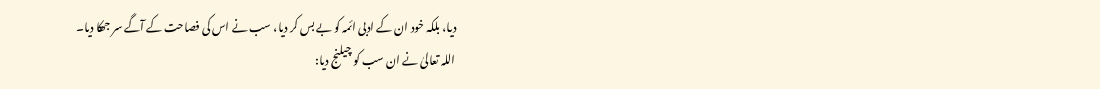دیا، بلکہ خود ان کے ادبی ائمہ کو بے بس کر دیا، سب نے اس کی فصاحت کے آگے سر جھکا دیا۔
اللہ تعالیٰ نے ان سب کو چیلنج دیا: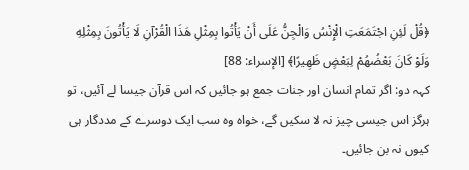﴿قُلْ لَئِنِ اجْتَمَعَتِ الْإِنْسُ وَالْجِنُّ عَلَى أَنْ يَأْتُوا بِمِثْلِ هَذَا الْقُرْآنِ لَا يَأْتُونَ بِمِثْلِهِ وَلَوْ كَانَ بَعْضُهُمْ لِبَعْضٍ ظَهِيرًا﴾ [الإسراء: 88]
کہہ دو: اگر تمام انسان اور جنات جمع ہو جائیں کہ اس قرآن جیسا لے آئیں، تو ہرگز اس جیسی چیز نہ لا سکیں گے، خواہ وہ سب ایک دوسرے کے مددگار ہی کیوں نہ بن جائیں۔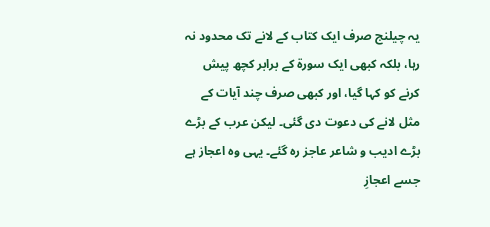یہ چیلنج صرف ایک کتاب کے لانے تک محدود نہ رہا، بلکہ کبھی ایک سورۃ کے برابر کچھ پیش کرنے کو کہا گیا، اور کبھی صرف چند آیات کے مثل لانے کی دعوت دی گئی۔ لیکن عرب کے بڑے بڑے ادیب و شاعر عاجز رہ گئے۔ یہی وہ اعجاز ہے جسے اعجازِ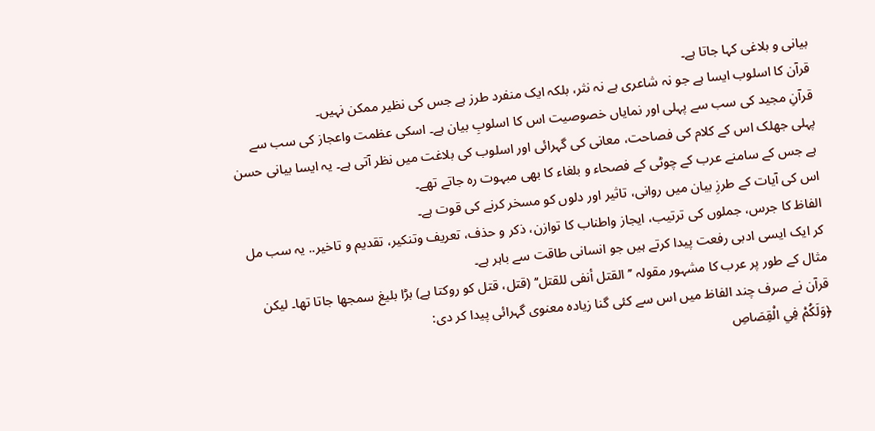بیانی و بلاغی کہا جاتا ہے۔
قرآن کا اسلوب ایسا ہے جو نہ شاعری ہے نہ نثر، بلکہ ایک منفرد طرز ہے جس کی نظیر ممکن نہیں۔
قرآنِ مجید کی سب سے پہلی اور نمایاں خصوصیت اس کا اسلوبِ بیان ہے۔ اسکی عظمت واعجاز کی سب سے پہلی جھلک اس کے کلام کی فصاحت، معانی کی گہرائی اور اسلوب کی بلاغت میں نظر آتی ہے۔ یہ ایسا بیانی حسن ہے جس کے سامنے عرب کے چوٹی کے فصحاء و بلغاء کا بھی مبہوت رہ جاتے تھے۔
اس کی آیات کے طرزِ بیان میں روانی، تاثیر اور دلوں کو مسخر کرنے کی قوت ہے۔
الفاظ کا جرس، جملوں کی ترتیب، ایجاز واطناب کا توازن، ذکر و حذف، تعریف وتنکیر، تقدیم و تاخیر.. یہ سب مل کر ایک ایسی ادبی رفعت پیدا کرتے ہیں جو انسانی طاقت سے باہر ہے۔
مثال کے طور پر عرب کا مشہور مقولہ ’’القتل أنفی للقتل‘‘ (قتل، قتل کو روکتا ہے) بڑا بلیغ سمجھا جاتا تھا۔ لیکن قرآن نے صرف چند الفاظ میں اس سے کئی گنا زیادہ معنوی گہرائی پیدا کر دی:
﴿وَلَكُمْ فِي الْقِصَاصِ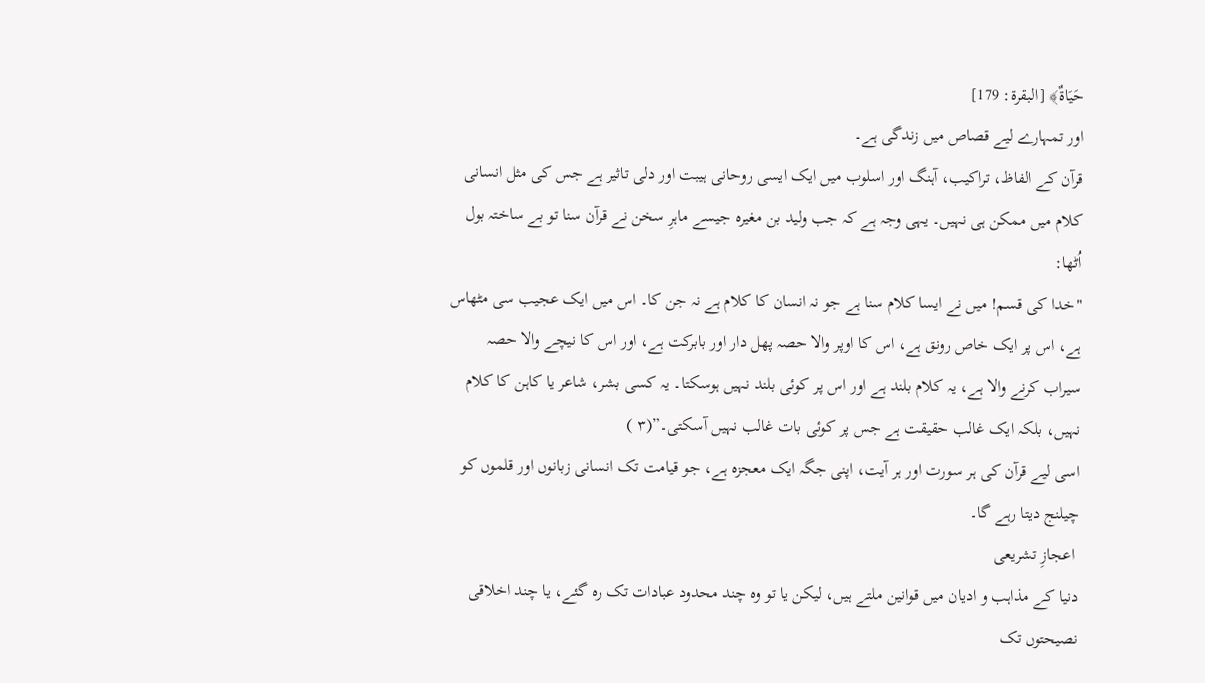حَيَاةٌ﴾ [البقرة: 179]
اور تمہارے لیے قصاص میں زندگی ہے۔
قرآن کے الفاظ، تراکیب، آہنگ اور اسلوب میں ایک ایسی روحانی ہیبت اور دلی تاثیر ہے جس کی مثل انسانی کلام میں ممکن ہی نہیں۔ یہی وجہ ہے کہ جب ولید بن مغیرہ جیسے ماہرِ سخن نے قرآن سنا تو بے ساختہ بول اُٹھا:
"خدا کی قسم! میں نے ایسا کلام سنا ہے جو نہ انسان کا کلام ہے نہ جن کا۔ اس میں ایک عجیب سی مٹھاس ہے، اس پر ایک خاص رونق ہے، اس کا اوپر والا حصہ پھل دار اور بابرکت ہے، اور اس کا نیچے والا حصہ سیراب کرنے والا ہے، یہ کلام بلند ہے اور اس پر کوئی بلند نہیں ہوسکتا۔ یہ کسی بشر، شاعر یا کاہن کا کلام نہیں، بلکہ ایک غالب حقیقت ہے جس پر کوئی بات غالب نہیں آسکتی۔”(۳ )
اسی لیے قرآن کی ہر سورت اور ہر آیت، اپنی جگہ ایک معجزہ ہے، جو قیامت تک انسانی زبانوں اور قلموں کو چیلنج دیتا رہے گا۔
 اعجازِ تشریعی
دنیا کے مذاہب و ادیان میں قوانین ملتے ہیں، لیکن یا تو وہ چند محدود عبادات تک رہ گئے، یا چند اخلاقی نصیحتوں تک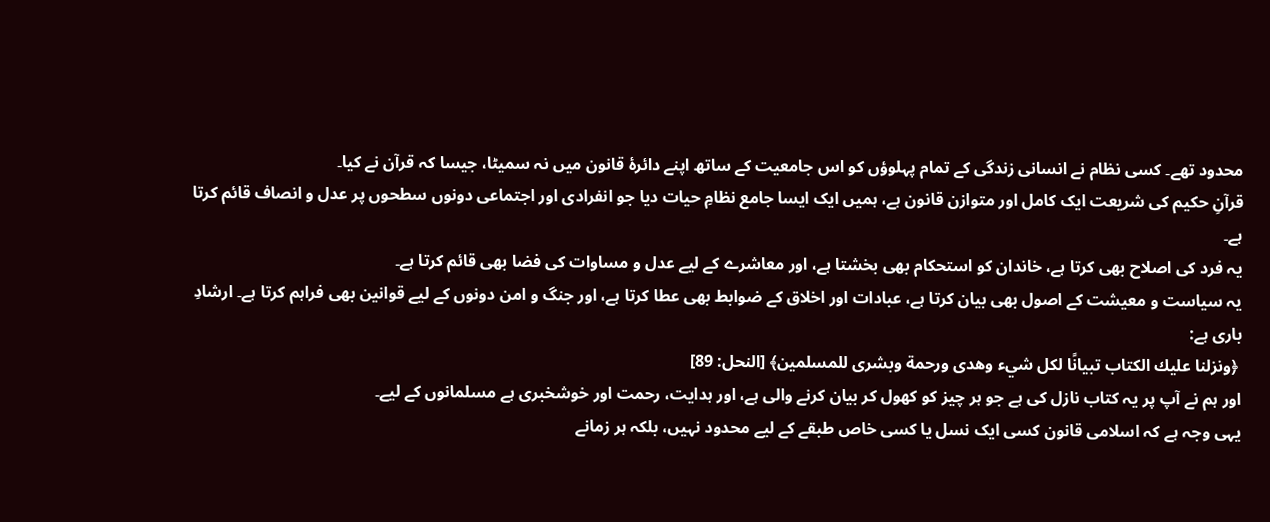محدود تھے۔ کسی نظام نے انسانی زندگی کے تمام پہلوؤں کو اس جامعیت کے ساتھ اپنے دائرۂ قانون میں نہ سمیٹا، جیسا کہ قرآن نے کیا۔
قرآنِ حکیم کی شریعت ایک کامل اور متوازن قانون ہے، ہمیں ایک ایسا جامع نظامِ حیات دیا جو انفرادی اور اجتماعی دونوں سطحوں پر عدل و انصاف قائم کرتا ہے۔
یہ فرد کی اصلاح بھی کرتا ہے، خاندان کو استحکام بھی بخشتا ہے، اور معاشرے کے لیے عدل و مساوات کی فضا بھی قائم کرتا ہے۔
یہ سیاست و معیشت کے اصول بھی بیان کرتا ہے، عبادات اور اخلاق کے ضوابط بھی عطا کرتا ہے، اور جنگ و امن دونوں کے لیے قوانین بھی فراہم کرتا ہے۔ ارشادِ باری ہے:
 ﴿ونزلنا عليك الكتاب تبيانًا لكل شيء وهدى ورحمة وبشرى للمسلمين﴾ [النحل: 89]
اور ہم نے آپ پر یہ کتاب نازل کی ہے جو ہر چیز کو کھول کر بیان کرنے والی ہے، اور ہدایت، رحمت اور خوشخبری ہے مسلمانوں کے لیے۔
یہی وجہ ہے کہ اسلامی قانون کسی ایک نسل یا کسی خاص طبقے کے لیے محدود نہیں، بلکہ ہر زمانے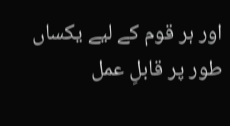اور ہر قوم کے لیے یکساں طور پر قابلِ عمل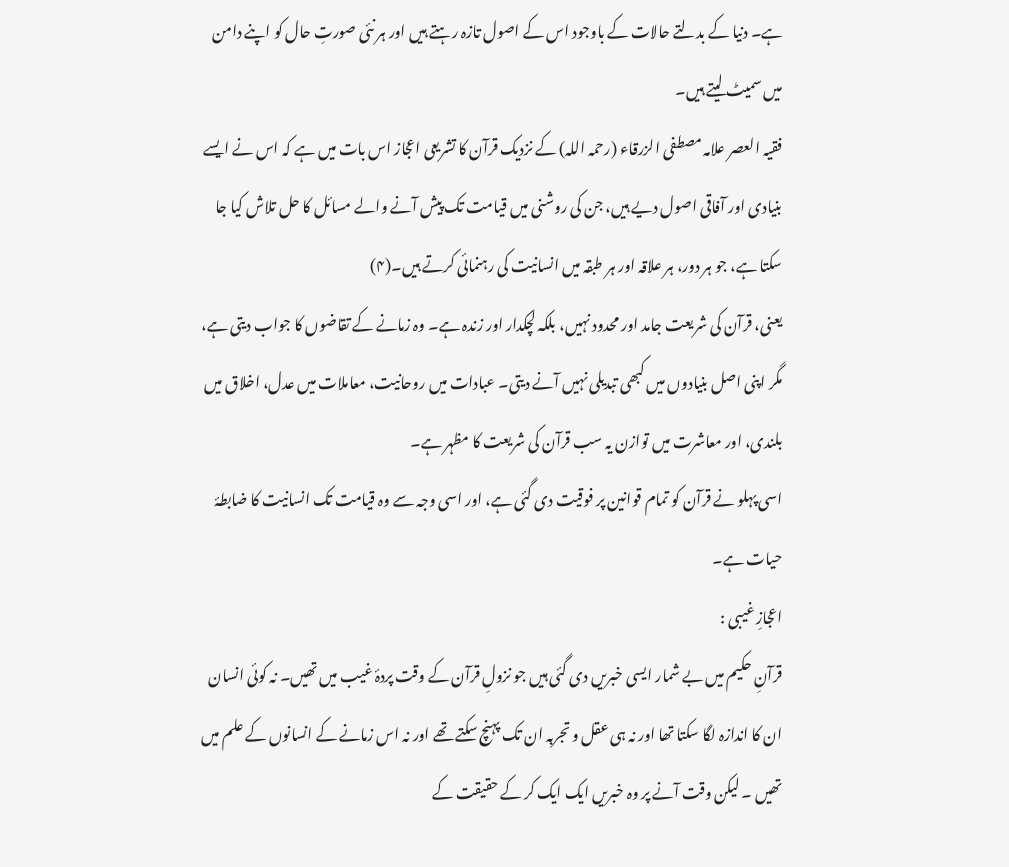ہے۔ دنیا کے بدلتے حالات کے باوجود اس کے اصول تازہ رہتے ہیں اور ہر نئی صورتِ حال کو اپنے دامن میں سمیٹ لیتے ہیں۔
فقیہ العصر علامہ مصطفی الزرقاء (رحمہ اللہ) کے نزدیک قرآن کا تشریعی اعجاز اس بات میں ہے کہ اس نے ایسے بنیادی اور آفاقی اصول دیے ہیں، جن کی روشنی میں قیامت تک پیش آنے والے مسائل کا حل تلاش کیا جا سکتا ہے، جو ہر دور، ہر علاقہ اور ہر طبقہ میں انسانیت کی رہنمائی کرتے ہیں۔(۴)
یعنی، قرآن کی شریعت جامد اور محدود نہیں، بلکہ لچکدار اور زندہ ہے۔ وہ زمانے کے تقاضوں کا جواب دیتی ہے، مگر اپنی اصل بنیادوں میں کبھی تبدیلی نہیں آنے دیتی۔ عبادات میں روحانیت، معاملات میں عدل، اخلاق میں بلندی، اور معاشرت میں توازن یہ سب قرآن کی شریعت کا مظہر ہے۔
اسی پہلو نے قرآن کو تمام قوانین پر فوقیت دی گئی ہے، اور اسی وجہ سے وہ قیامت تک انسانیت کا ضابطۂ حیات ہے۔
اعجازِ غیبی :
قرآنِ حکیم میں بے شمار ایسی خبریں دی گئی ہیں جو نزولِ قرآن کے وقت پردۂ غیب میں تھیں۔ نہ کوئی انسان ان کا اندازہ لگا سکتا تھا اور نہ ہی عقل و تجربہ ان تک پہنچ سکتے تھے اور نہ اس زمانے کے انسانوں کے علم میں تھیں ۔ لیکن وقت آنے پر وہ خبریں ایک ایک کر کے حقیقت کے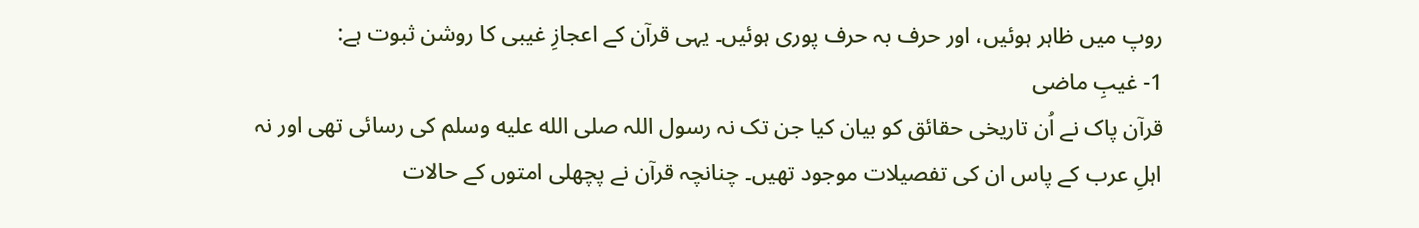روپ میں ظاہر ہوئیں، اور حرف بہ حرف پوری ہوئیں۔ یہی قرآن کے اعجازِ غیبی کا روشن ثبوت ہے:
1- غیبِ ماضی
قرآن پاک نے اُن تاریخی حقائق کو بیان کیا جن تک نہ رسول اللہ صلى الله عليه وسلم کی رسائی تھی اور نہ اہلِ عرب کے پاس ان کی تفصیلات موجود تھیں۔ چنانچہ قرآن نے پچھلی امتوں کے حالات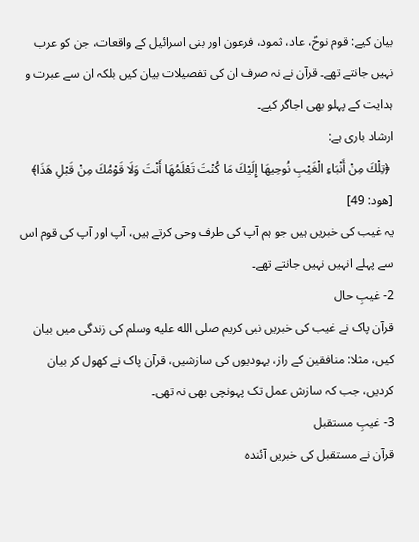بیان کیے: قوم نوحؑ، عاد، ثمود، فرعون اور بنی اسرائیل کے واقعات، جن کو عرب نہیں جانتے تھے۔ قرآن نے نہ صرف ان کی تفصیلات بیان کیں بلکہ ان سے عبرت و ہدایت کے پہلو بھی اجاگر کیے۔
ارشاد باری ہے:
 ﴿تِلْكَ مِنْ أَنْبَاءِ الْغَيْبِ نُوحِيهَا إِلَيْكَ مَا كُنْتَ تَعْلَمُهَا أَنْتَ وَلَا قَوْمُكَ مِنْ قَبْلِ هَذَا﴾ [هود: 49]
یہ غیب کی خبریں ہیں جو ہم آپ کی طرف وحی کرتے ہیں، آپ اور آپ کی قوم اس سے پہلے انہیں نہیں جانتے تھے۔
2- غیبِ حال
قرآن پاک نے غیب کی خبریں نبی کریم صلى الله عليه وسلم کی زندگی میں بیان کیں، مثلا: منافقین کے راز، یہودیوں کی سازشیں، قرآن پاک نے کھول کر بیان کردیں، جب کہ سازش عمل تک پہونچی بھی نہ تھی۔
3- غیبِ مستقبل
قرآن نے مستقبل کی خبریں آئندہ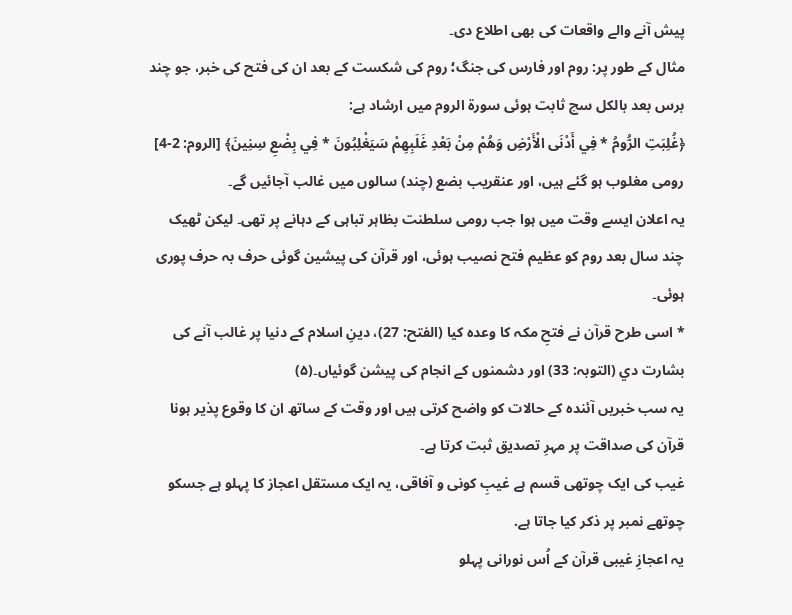پیش آنے والے واقعات کی بھی اطلاع دی۔
مثال کے طور پر: روم اور فارس کی جنگ؛ روم کی شکست کے بعد ان کی فتح کی خبر، جو چند برس بعد بالکل سچ ثابت ہوئی سورۃ الروم میں ارشاد ہے:
﴿غُلِبَتِ الرُّومُ * فِي أَدْنَى الْأَرْضِ وَهُمْ مِنْ بَعْدِ غَلَبِهِمْ سَيَغْلِبُونَ * فِي بِضْعِ سِنِينَ﴾ [الروم: 2-4]
رومی مغلوب ہو گئے ہیں، اور عنقریب بضع (چند) سالوں میں غالب آجائیں گے۔
یہ اعلان ایسے وقت میں ہوا جب رومی سلطنت بظاہر تباہی کے دہانے پر تھی۔ لیکن ٹھیک چند سال بعد روم کو عظیم فتح نصیب ہوئی، اور قرآن کی پیشین گوئی حرف بہ حرف پوری ہوئی۔
* اسی طرح قرآن نے فتحِ مکہ کا وعدہ کيا (الفتح: 27)، دینِ اسلام کے دنیا پر غالب آنے کی بشارت دي (التوبہ: 33) اور دشمنوں کے انجام کی پیشن گوئیاں۔(۵)
یہ سب خبریں آئندہ کے حالات کو واضح کرتی ہیں اور وقت کے ساتھ ان کا وقوع پذیر ہونا قرآن کی صداقت پر مہرِ تصدیق ثبت کرتا ہے۔
غیب کی ایک چوتھی قسم ہے غیبِ کونی و آفاقی، یہ ایک مستقل اعجاز کا پہلو ہے جسکو چوتھے نمبر پر ذکر کیا جاتا ہے.
یہ اعجازِ غیبی قرآن کے اُس نورانی پہلو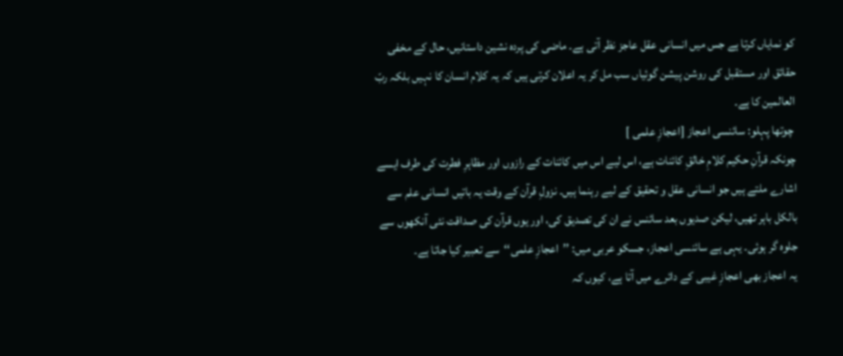کو نمایاں کرتا ہے جس میں انسانی عقل عاجز نظر آتی ہے۔ ماضی کی پردہ نشین داستانیں، حال کے مخفی حقائق اور مستقبل کی روشن پیشن گوئیاں سب مل کر یہ اعلان کرتی ہیں کہ یہ کلام انسان کا نہیں بلکہ ربّ العالمین کا ہے۔
 چوتھا پہلو: سائنسی اعجاز [اعجازِ علمی ]
چونکہ قرآنِ حکیم کلامِ خالقِ کائنات ہے، اس لیے اس میں کائنات کے رازوں اور مظاہرِ فطرت کی طرف ایسے اشارے ملتے ہیں جو انسانی عقل و تحقیق کے لیے رہنما ہیں۔ نزولِ قرآن کے وقت یہ باتیں انسانی علم سے بالکل باہر تھیں، لیکن صدیوں بعد سائنس نے ان کی تصدیق کی، اور یوں قرآن کی صداقت نئی آنکھوں سے جلوہ گر ہوئی۔ یہی ہے سائنسی اعجاز، جسکو عربی میں: ’’اعجازِ علمی‘‘سے تعبیر کیا جاتا ہے۔
یہ اعجاز بھی اعجازِ غیبی کے دائرے میں آتا ہے، کیوں کہ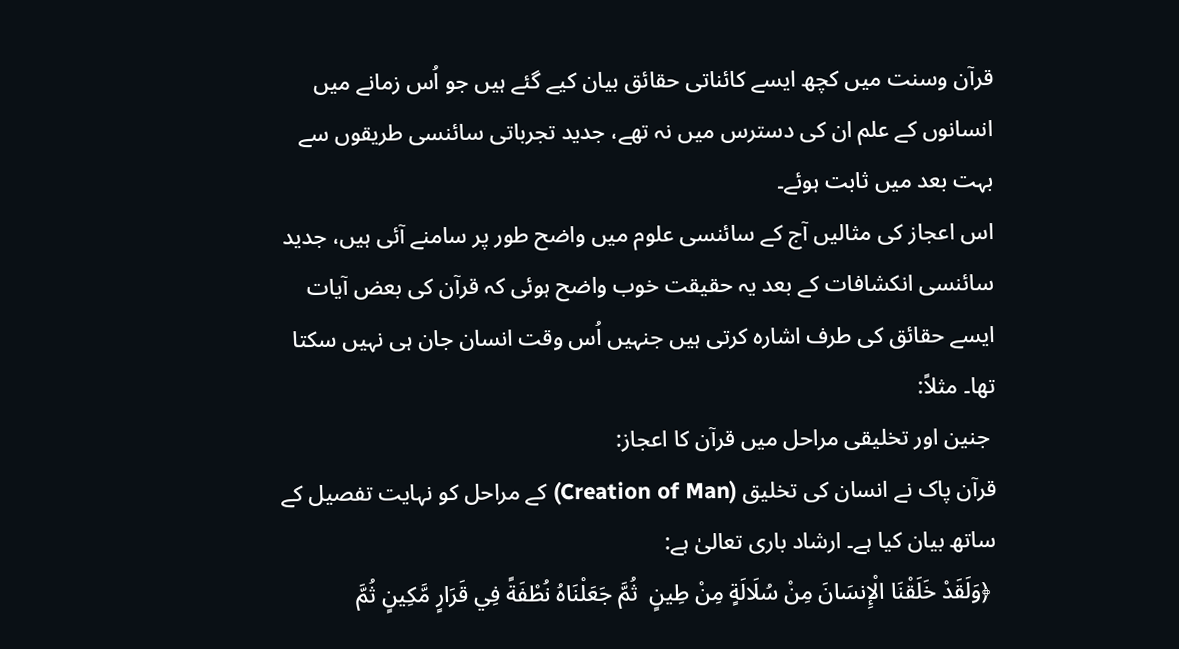قرآن وسنت میں کچھ ایسے کائناتی حقائق بیان کیے گئے ہیں جو اُس زمانے میں انسانوں کے علم ان کی دسترس میں نہ تھے، جدید تجرباتی سائنسی طریقوں سے بہت بعد میں ثابت ہوئے۔
اس اعجاز کی مثالیں آج کے سائنسی علوم میں واضح طور پر سامنے آئی ہیں، جدید سائنسی انکشافات کے بعد یہ حقیقت خوب واضح ہوئی کہ قرآن کی بعض آیات ایسے حقائق کی طرف اشارہ کرتی ہیں جنہیں اُس وقت انسان جان ہی نہیں سکتا تھا۔ مثلاً:
 جنین اور تخلیقی مراحل میں قرآن کا اعجاز:
قرآن پاک نے انسان کی تخلیق (Creation of Man) کے مراحل کو نہایت تفصیل کے ساتھ بیان کیا ہے۔ ارشاد باری تعالیٰ ہے:
 ﴿وَلَقَدْ خَلَقْنَا الْإِنسَانَ مِنْ سُلَالَةٍ مِنْ طِينٍ  ثُمَّ جَعَلْنَاهُ نُطْفَةً فِي قَرَارٍ مَّكِينٍ ثُمَّ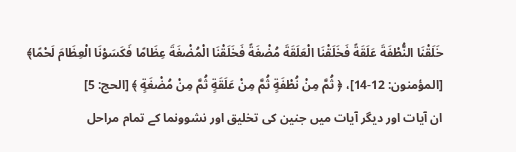خَلَقْنَا النُّطْفَةَ عَلَقَةً فَخَلَقْنَا الْعَلَقَةَ مُضْغَةً فَخَلَقْنَا الْمُضْغَةَ عِظَامًا فَكَسَوْنَا الْعِظَامَ لَحْمًا﴾ [المؤمنون: 12-14]، ﴿ ثُمَّ مِنْ نُطْفَةٍ ثُمَّ مِنْ عَلَقَةٍ ثُمَّ مِنْ مُضْغَةٍ ﴾ [الحج: 5]
ان آیات اور دیگر آیات میں جنین کی تخلیق اور نشوونما کے تمام مراحل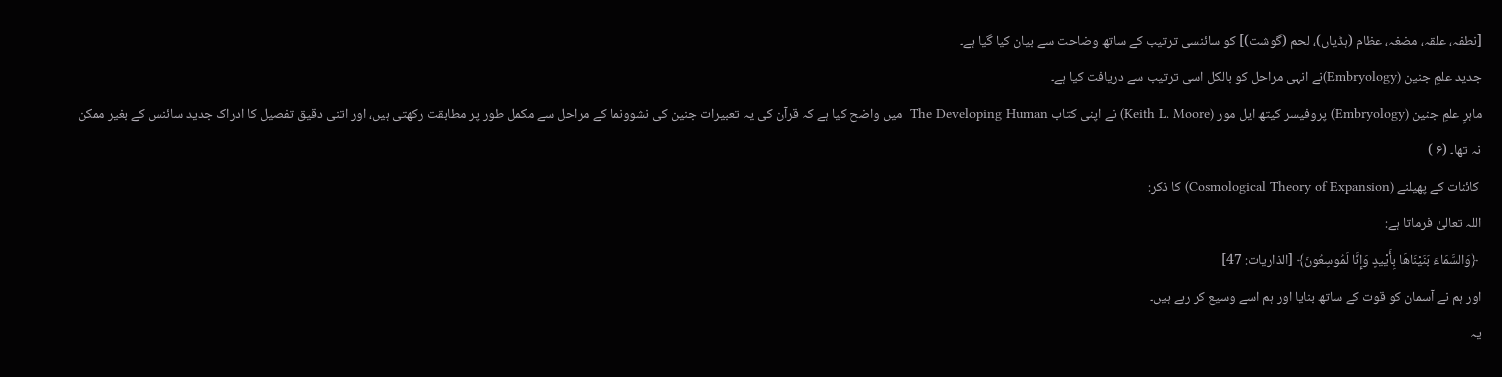[نطفہ، علقہ، مضغہ، عظام (ہڈیاں)، لحم (گوشت)] کو سائنسی ترتیب کے ساتھ وضاحت سے بیان کیا گیا ہے۔
جدید علمِ جنین (Embryology)نے انہی مراحل کو بالکل اسی ترتیب سے دریافت کیا ہے۔
ماہرِ علمِ جنین (Embryology) پروفیسر کیتھ ایل مور (Keith L. Moore) نے اپنی کتاب The Developing Human  میں واضح کیا ہے کہ قرآن کی یہ تعبیرات جنین کی نشوونما کے مراحل سے مکمل طور پر مطابقت رکھتی ہیں، اور اتنی دقیق تفصیل کا ادراک جدید سائنس کے بغیر ممکن نہ تھا۔ (۶ )
 کائنات کے پھیلنے (Cosmological Theory of Expansion) کا ذکر:
اللہ تعالیٰ فرماتا ہے:
 ﴿وَالسَّمَاءَ بَنَيْنَاهَا بِأَيْيدٍ وَإِنَّا لَمُوسِعُونَ﴾ [الذاریات: 47]
اور ہم نے آسمان کو قوت کے ساتھ بنایا اور ہم اسے وسیع کر رہے ہیں۔
یہ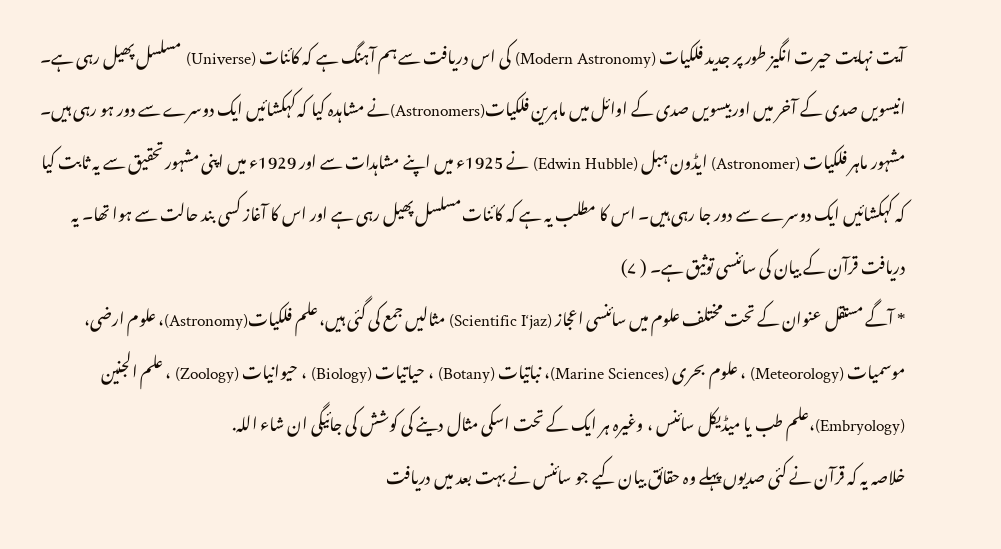آیت نہایت حیرت انگیز طور پر جدید فلکیات (Modern Astronomy) کی اس دریافت سے ہم آہنگ ہے کہ کائنات (Universe) مسلسل پھیل رہی ہے۔
انیسویں صدی کے آخر میں اور بیسویں صدی کے اوائل میں ماہرین فلکیات(Astronomers)نے مشاہدہ کیا کہ کہکشائیں ایک دوسرے سے دور ہو رہی ہیں۔
مشہور ماہر فلکیات (Astronomer) ایڈون ہبل (Edwin Hubble) نے 1925ء میں اپنے مشاہدات سے اور 1929ء میں اپنی مشہور تحقیق سے یہ ثابت کیا کہ کہکشائیں ایک دوسرے سے دور جا رہی ہیں۔ اس کا مطلب یہ ہے کہ کائنات مسلسل پھیل رہی ہے اور اس کا آغاز کسی بند حالت سے ہوا تھا۔ یہ دریافت قرآن کے بیان کی سائنسی توثیق ہے۔ ( ۷)
* آگے مستقل عنوان کے تحت مختلف علوم میں سائنسی اعجاز (Scientific I‘jaz) مثالیں جمع کی گئی ہیں، علم فلکیات(Astronomy)، علوم ارضی، موسمیات (Meteorology) ، علوم  بحری (Marine Sciences)، نباتیات (Botany) ، حیاتیات (Biology) ، حیوانیات (Zoology) ، علم الجنین  (Embryology)،علم طب یا میڈیکل سائنس ، وغیرہ ہر ایک کے تحت اسکی مثال دینے کی کوشش کی جائیگی ان شاء اللہ.
خلاصہ یہ کہ قرآن نے کئی صدیوں پہلے وہ حقائق بیان کیے جو سائنس نے بہت بعد میں دریافت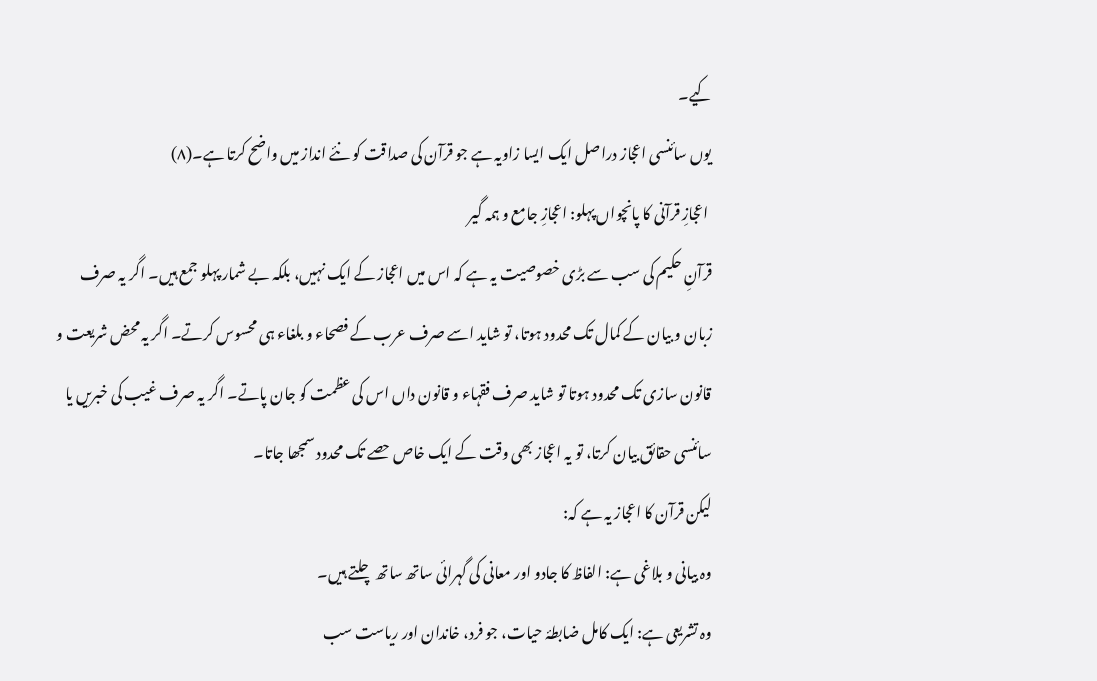کیے۔
یوں سائنسی اعجاز دراصل ایک ایسا زاویہ ہے جو قرآن کی صداقت کو نئے انداز میں واضح کرتا ہے۔(۸)
 اعجازِ قرآنی کا پانچواں پہلو: اعجازِ جامع و ہمہ گیر
قرآنِ حکیم کی سب سے بڑی خصوصیت یہ ہے کہ اس میں اعجاز کے ایک نہیں، بلکہ بے شمار پہلو جمع ہیں۔ اگر یہ صرف زبان و بیان کے کمال تک محدود ہوتا، تو شاید اسے صرف عرب کے فصحاء و بلغاء ہی محسوس کرتے۔ اگر یہ محض شریعت و قانون سازی تک محدود ہوتا تو شاید صرف فقہاء و قانون داں اس کی عظمت کو جان پاتے۔ اگر یہ صرف غیب کی خبریں یا سائنسی حقائق بیان کرتا، تو یہ اعجاز بھی وقت کے ایک خاص حصے تک محدود سمجھا جاتا۔
لیکن قرآن کا اعجاز یہ ہے کہ:
وہ بیانی و بلاغی ہے: الفاظ کا جادو اور معانی کی گہرائی ساتھ ساتھ چلتے ہیں۔
وہ تشریعی ہے: ایک کامل ضابطۂ حیات، جو فرد، خاندان اور ریاست سب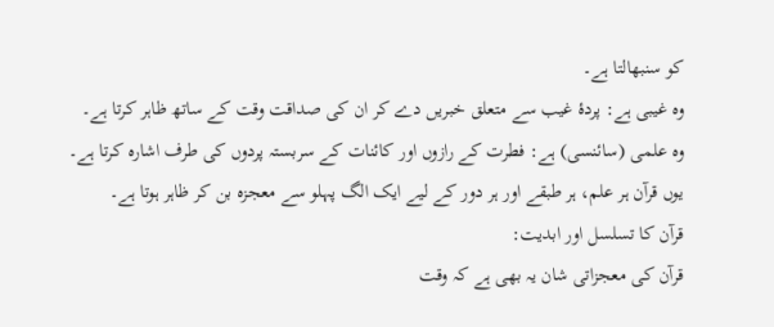کو سنبھالتا ہے۔
وہ غیبی ہے: پردۂ غیب سے متعلق خبریں دے کر ان کی صداقت وقت کے ساتھ ظاہر کرتا ہے۔
وہ علمی (سائنسی) ہے: فطرت کے رازوں اور کائنات کے سربستہ پردوں کی طرف اشارہ کرتا ہے۔
یوں قرآن ہر علم، ہر طبقے اور ہر دور کے لیے ایک الگ پہلو سے معجزہ بن کر ظاہر ہوتا ہے۔
قرآن کا تسلسل اور ابدیت:
قرآن کی معجزاتی شان یہ بھی ہے کہ وقت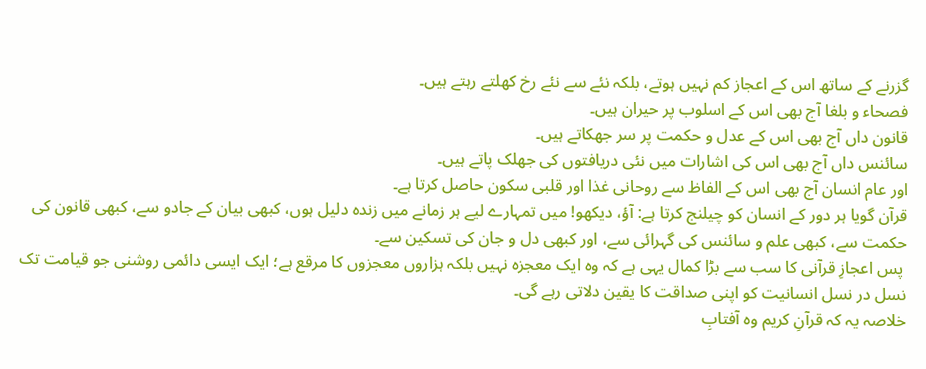گزرنے کے ساتھ اس کے اعجاز کم نہیں ہوتے، بلکہ نئے سے نئے رخ کھلتے رہتے ہیں۔
فصحاء و بلغا آج بھی اس کے اسلوب پر حیران ہیں۔
قانون داں آج بھی اس کے عدل و حکمت پر سر جھکاتے ہیں۔
سائنس داں آج بھی اس کی اشارات میں نئی دریافتوں کی جھلک پاتے ہیں۔
اور عام انسان آج بھی اس کے الفاظ سے روحانی غذا اور قلبی سکون حاصل کرتا ہے۔
قرآن گویا ہر دور کے انسان کو چیلنج کرتا ہے: آؤ، دیکھو! میں تمہارے لیے ہر زمانے میں زندہ دلیل ہوں، کبھی بیان کے جادو سے، کبھی قانون کی حکمت سے، کبھی علم و سائنس کی گہرائی سے، اور کبھی دل و جان کی تسکین سے۔
 پس اعجازِ قرآنی کا سب سے بڑا کمال یہی ہے کہ وہ ایک معجزہ نہیں بلکہ ہزاروں معجزوں کا مرقع ہے؛ ایک ایسی دائمی روشنی جو قیامت تک نسل در نسل انسانیت کو اپنی صداقت کا یقین دلاتی رہے گی۔
خلاصہ یہ کہ قرآنِ کریم وہ آفتابِ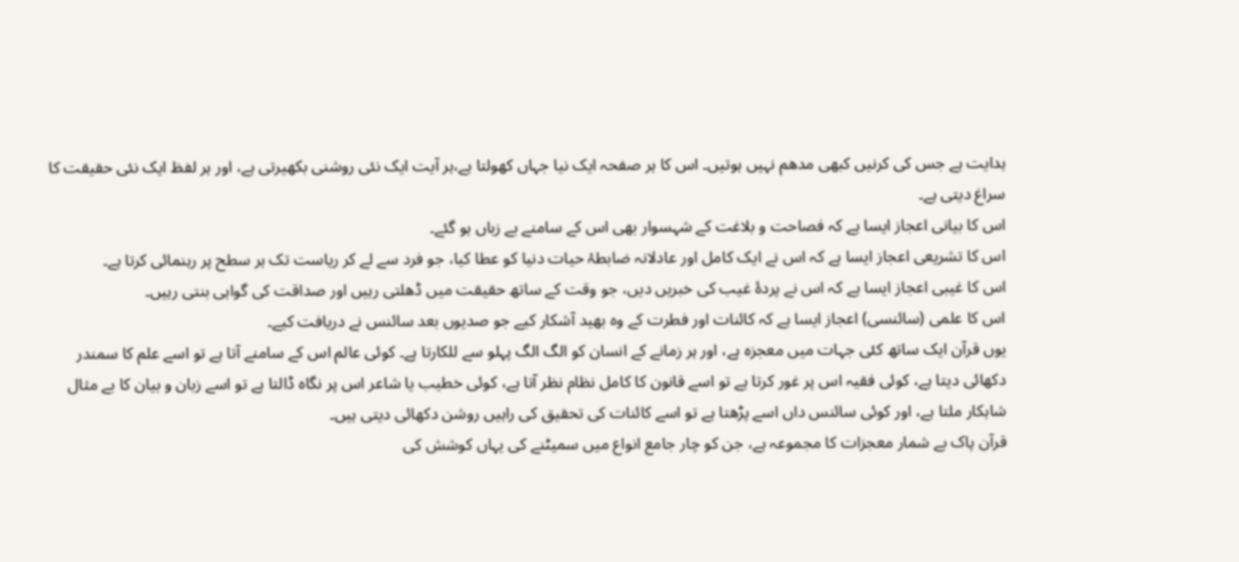ہدایت ہے جس کی کرنیں کبھی مدھم نہیں ہوتیں۔ اس کا ہر صفحہ ایک نیا جہاں کھولتا ہے،ہر آیت ایک نئی روشنی بکھیرتی ہے، اور ہر لفظ ایک نئی حقیقت کا سراغ دیتی ہے۔
اس کا بیانی اعجاز ایسا ہے کہ فصاحت و بلاغت کے شہسوار بھی اس کے سامنے بے زباں ہو گئے۔
اس کا تشریعی اعجاز ایسا ہے کہ اس نے ایک کامل اور عادلانہ ضابطۂ حیات دنیا کو عطا کیا، جو فرد سے لے کر ریاست تک ہر سطح پر رہنمائی کرتا ہے۔
اس کا غیبی اعجاز ایسا ہے کہ اس نے پردۂ غیب کی خبریں دیں، جو وقت کے ساتھ حقیقت میں ڈھلتی رہیں اور صداقت کی گواہی بنتی رہیں۔
اس کا علمی (سائنسی) اعجاز ایسا ہے کہ کائنات اور فطرت کے وہ بھید آشکار کیے جو صدیوں بعد سائنس نے دریافت کیے۔
یوں قرآن ایک ساتھ کئی جہات میں معجزہ ہے، اور ہر زمانے کے انسان کو الگ الگ پہلو سے للکارتا ہے۔ کوئی عالم اس کے سامنے آتا ہے تو اسے علم کا سمندر دکھائی دیتا ہے، کوئی فقیہ اس پر غور کرتا ہے تو اسے قانون کا کامل نظام نظر آتا ہے، کوئی خطیب یا شاعر اس پر نگاہ ڈالتا ہے تو اسے زبان و بیان کا بے مثال شاہکار ملتا ہے، اور کوئی سائنس داں اسے پڑھتا ہے تو اسے کائنات کی تحقیق کی راہیں روشن دکھائی دیتی ہیں۔
قرآن پاک بے شمار معجزات کا مجموعہ ہے، جن کو چار جامع انواع میں سمیٹنے کی یہاں کوشش کی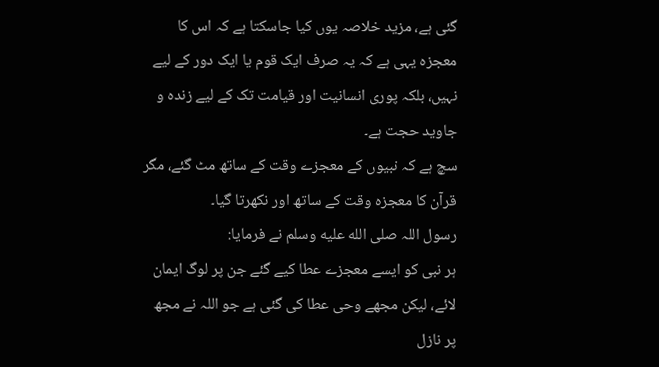گئی ہے، مزید خلاصہ یوں کیا جاسکتا ہے کہ اس کا معجزہ یہی ہے کہ یہ صرف ایک قوم یا ایک دور کے لیے نہیں، بلکہ پوری انسانیت اور قیامت تک کے لیے زندہ و جاوید حجت ہے۔
سچ ہے کہ نبیوں کے معجزے وقت کے ساتھ مٹ گئے، مگر قرآن کا معجزہ وقت کے ساتھ اور نکھرتا گیا۔
رسول اللہ صلى الله عليه وسلم نے فرمایا:
ہر نبی کو ایسے معجزے عطا کیے گئے جن پر لوگ ایمان لائے، لیکن مجھے وحی عطا کی گئی ہے جو اللہ نے مجھ پر نازل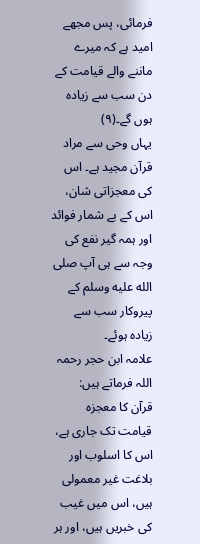فرمائی، پس مجھے امید ہے کہ میرے ماننے والے قیامت کے دن سب سے زیادہ ہوں گے۔(۹)
یہاں وحی سے مراد قرآن مجید ہے۔ اس کی معجزاتی شان، اس کے بے شمار فوائد اور ہمہ گیر نفع کی وجہ سے ہی آپ صلى الله عليه وسلم کے پیروکار سب سے زیادہ ہوئے۔
علامہ ابن حجر رحمہ اللہ فرماتے ہیں:
قرآن کا معجزہ قیامت تک جاری ہے، اس کا اسلوب اور بلاغت غیر معمولی ہیں، اس میں غیب کی خبریں ہیں، اور ہر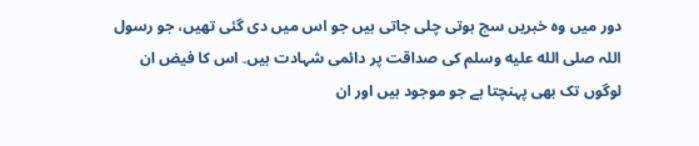دور میں وہ خبریں سچ ہوتی چلی جاتی ہیں جو اس میں دی گئی تھیں، جو رسول اللہ صلى الله عليه وسلم کی صداقت پر دائمی شہادت ہیں۔ اس کا فیض ان لوگوں تک بھی پہنچتا ہے جو موجود ہیں اور ان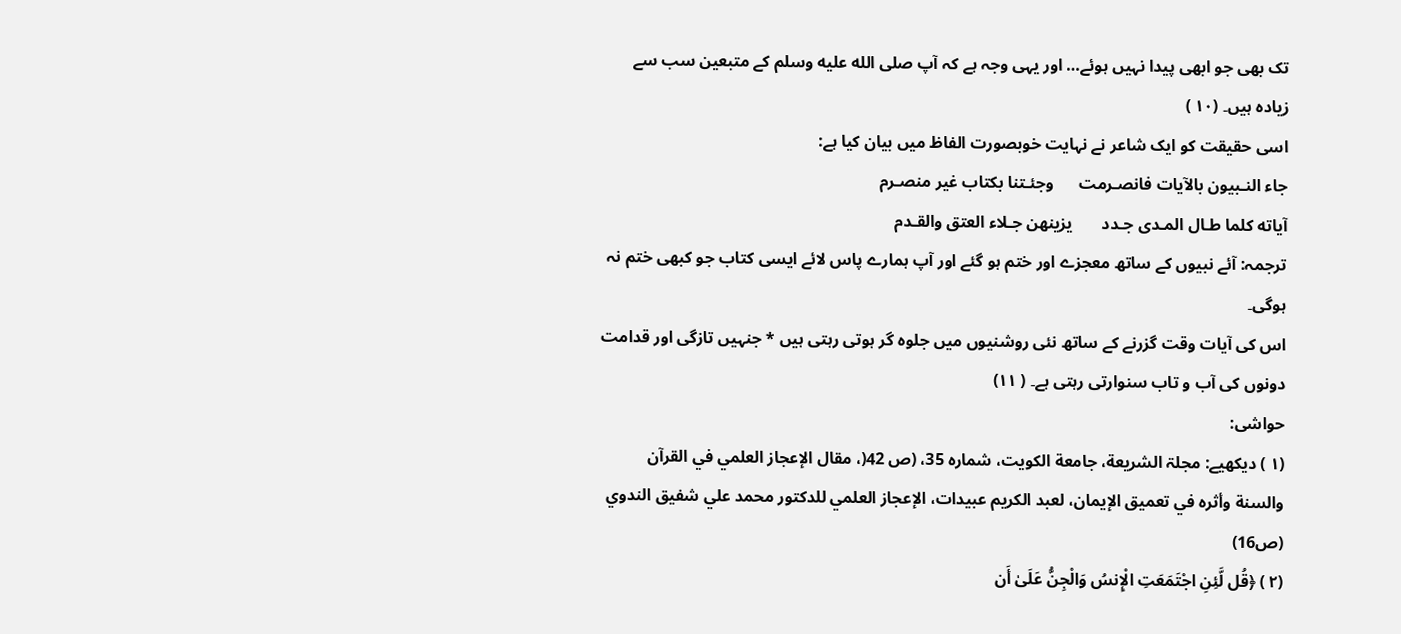تک بھی جو ابھی پیدا نہیں ہوئے… اور یہی وجہ ہے کہ آپ صلى الله عليه وسلم کے متبعین سب سے زیادہ ہیں۔ (۱۰ )
اسی حقیقت کو ایک شاعر نے نہایت خوبصورت الفاظ میں بیان کیا ہے:
جاء النـبيون بالآيات فانصـرمت      وجئـتنا بكتاب غير منصـرم
آياته كلما طـال المـدى جـدد       يزينهن جـلاء العتق والقـدم
ترجمہ: آئے نبیوں کے ساتھ معجزے اور ختم ہو گئے اور آپ ہمارے پاس لائے ایسی کتاب جو کبھی ختم نہ ہوگی۔
اس کی آیات وقت گزرنے کے ساتھ نئی روشنیوں میں جلوہ گر ہوتی رہتی ہیں * جنہیں تازگی اور قدامت دونوں کی آب و تاب سنوارتی رہتی ہے۔ ( ۱۱)
حواشی:
(۱ ) دیکھیے: مجلۃ الشريعة، جامعة الكويت، شمارہ 35، (ص 42(، مقال الإعجاز العلمي في القرآن والسنة وأثره في تعميق الإيمان، لعبد الكريم عبيدات، الإعجاز العلمي للدكتور محمد علي شفيق الندوي (ص16)
(۲ ) ﴿قُل لَّئِنِ اجْتَمَعَتِ الْإِنسُ وَالْجِنُّ عَلَىٰ أَن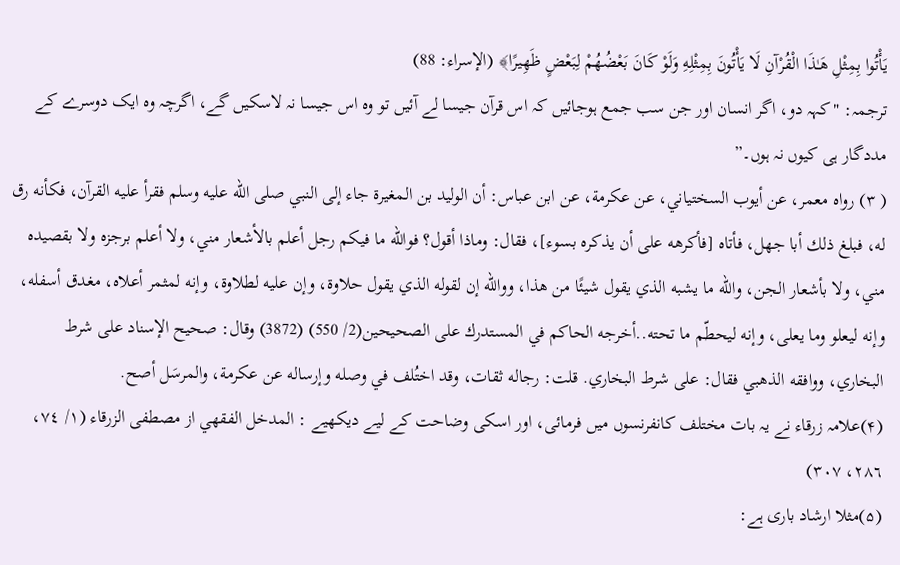يَأْتُوا بِمِثْلِ هَـٰذَا الْقُرْآنِ لَا يَأْتُونَ بِمِثْلِهِ وَلَوْ كَانَ بَعْضُهُمْ لِبَعْضٍ ظَهِيرًا﴾ (الإسراء: 88)
ترجمہ: "کہہ دو، اگر انسان اور جن سب جمع ہوجائیں کہ اس قرآن جیسا لے آئیں تو وہ اس جیسا نہ لاسکیں گے، اگرچہ وہ ایک دوسرے کے مددگار ہی کیوں نہ ہوں۔”
( ۳) رواه معمر، عن أيوب السختياني، عن عكرمة، عن ابن عباس: أن الوليد بن المغيرة جاء إلى النبي صلى الله عليه وسلم فقرأ عليه القرآن، فكأنه رق له، فبلغ ذلك أبا جهل، فأتاه [فأكرهه على أن يذكره بسوء]، فقال: وماذا أقول؟ فوالله ما فيكم رجل أعلم بالأشعار مني، ولا أعلم برجزه ولا بقصيده مني، ولا بأشعار الجن، والله ما يشبه الذي يقول شيئًا من هذا، ووالله إن لقوله الذي يقول حلاوة، وإن عليه لطلاوة، وإنه ‌لمثمر أعلاه، مغدق أسفله، وإنه ليعلو وما يعلى، وإنه ليحطّم ما تحته..أخرجه الحاكم في المستدرك على الصحيحين(2/ 550) (3872) وقال: صحيح الإسناد على شرط البخاري، ووافقه الذهبي فقال: على شرط البخاري. قلت: رجاله ثقات، وقد اختُلف في وصله وإرساله عن عكرمة، والمرسَل أصح.
(۴)علامہ زرقاء نے یہ بات مختلف کانفرنسوں میں فرمائی، اور اسکی وضاحت کے لیے دیکھیے : المدخل الفقهي از مصطفی الزرقاء (١/ ٧٤، ٢٨٦، ٣٠٧)
(۵)مثلا ارشاد باری ہے: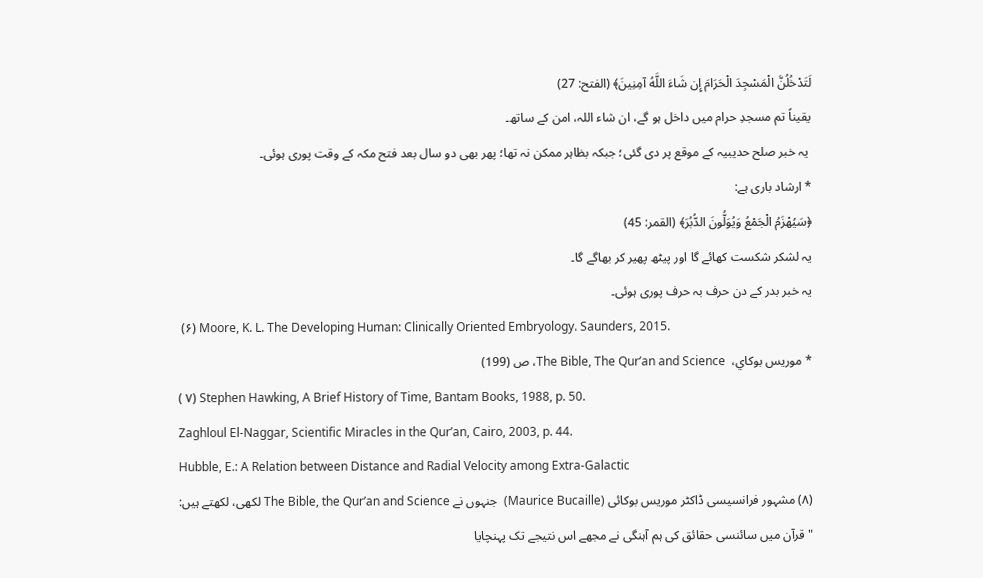لَتَدْخُلُنَّ الْمَسْجِدَ الْحَرَامَ إِن شَاءَ اللَّهُ آمِنِينَ﴾ (الفتح: 27)
یقیناً تم مسجدِ حرام میں داخل ہو گے، ان شاء اللہ، امن کے ساتھ۔
 یہ خبر صلح حدیبیہ کے موقع پر دی گئی؛ جبکہ بظاہر ممکن نہ تھا؛ پھر بھی دو سال بعد فتح مکہ کے وقت پوری ہوئی۔
* ارشاد باری ہے:
﴿سَيُهْزَمُ الْجَمْعُ وَيُوَلُّونَ الدُّبُرَ﴾ (القمر: 45)
یہ لشکر شکست کھائے گا اور پیٹھ پھیر کر بھاگے گا۔
یہ خبر بدر کے دن حرف بہ حرف پوری ہوئی۔
 (۶) Moore, K. L. The Developing Human: Clinically Oriented Embryology. Saunders, 2015.
* موريس بوکاي،  The Bible, The Qur’an and Science، ص (199)
( ۷) Stephen Hawking, A Brief History of Time, Bantam Books, 1988, p. 50.
Zaghloul El-Naggar, Scientific Miracles in the Qur’an, Cairo, 2003, p. 44.
Hubble, E.: A Relation between Distance and Radial Velocity among Extra-Galactic
(۸) مشہور فرانسیسی ڈاکٹر موریس بوکائی (Maurice Bucaille)  جنہوں نے The Bible, the Qur’an and Science لکھی، لکھتے ہیں:
"قرآن میں سائنسی حقائق کی ہم آہنگی نے مجھے اس نتیجے تک پہنچایا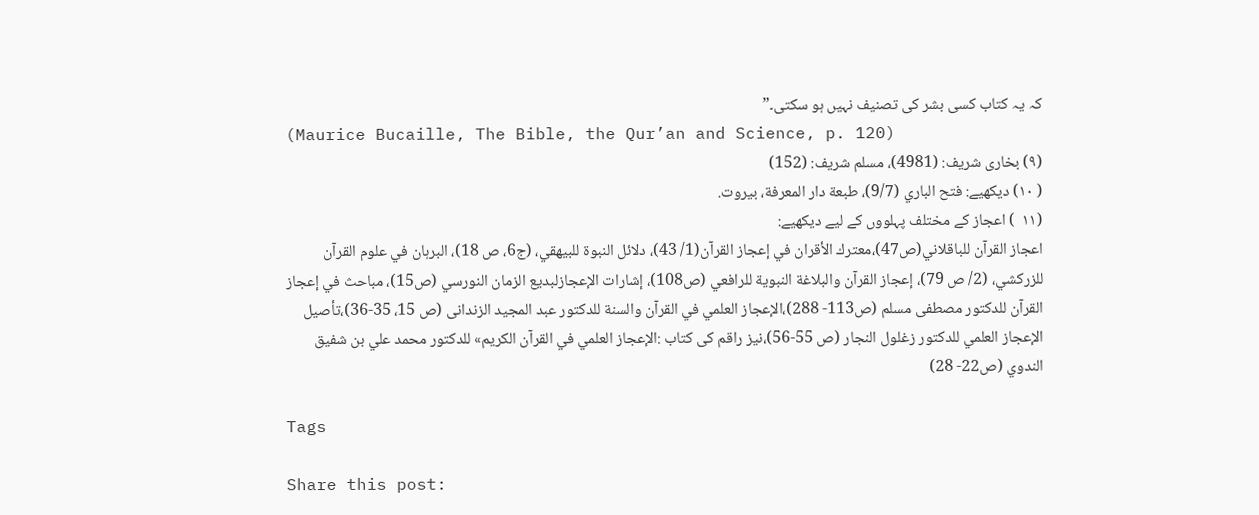کہ یہ کتاب کسی بشر کی تصنیف نہیں ہو سکتی۔”
(Maurice Bucaille, The Bible, the Qur’an and Science, p. 120)
(۹) بخاری شریف: (4981)، مسلم شریف: (152)
( ۱۰) دیکھیے: فتح الباري (9/7)، طبعة دار المعرفة، بیروت.
(۱۱  ) اعجاز کے مختلف پہلووں کے لیے دیکھیے:
اعجاز القرآن للباقلاني(ص47)،معترك الأقران في إعجاز القرآن(1/ 43)، دلائل النبوة للبيهقي، (ج6، ص 18)، البرہان في علوم القرآن للزركشي، (2/ ص 79)، إعجاز القرآن والبلاغة النبوية للرافعي (ص108)، إشارات الإعجازلبديع الزمان النورسي (ص15)، مباحث في إعجاز القرآن للدكتور مصطفى مسلم (ص113- 288)،الإعجاز العلمي في القرآن والسنة للدكتور عبد المجید الزندانی (ص 15، 35-36)،تأصيل الإعجاز العلمي للدكتور زغلول النجار (ص 55-56)،نیز راقم کی کتاب :الإعجاز العلمي في القرآن الكريم» للدكتور محمد علي بن شفيق الندوي (ص22- 28)

Tags

Share this post: